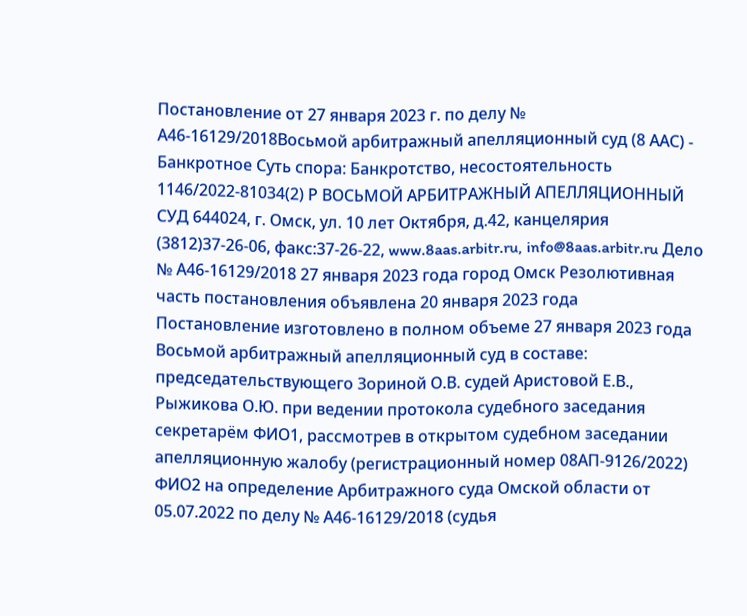Постановление от 27 января 2023 г. по делу № А46-16129/2018Восьмой арбитражный апелляционный суд (8 ААС) - Банкротное Суть спора: Банкротство, несостоятельность 1146/2022-81034(2) Р ВОСЬМОЙ АРБИТРАЖНЫЙ АПЕЛЛЯЦИОННЫЙ СУД 644024, г. Омск, ул. 10 лет Октября, д.42, канцелярия (3812)37-26-06, факс:37-26-22, www.8aas.arbitr.ru, info@8aas.arbitr.ru Дело № А46-16129/2018 27 января 2023 года город Омск Резолютивная часть постановления объявлена 20 января 2023 года Постановление изготовлено в полном объеме 27 января 2023 года Восьмой арбитражный апелляционный суд в составе: председательствующего Зориной О.В. судей Аристовой Е.В., Рыжикова О.Ю. при ведении протокола судебного заседания секретарём ФИО1, рассмотрев в открытом судебном заседании апелляционную жалобу (регистрационный номер 08АП-9126/2022) ФИО2 на определение Арбитражного суда Омской области от 05.07.2022 по делу № А46-16129/2018 (судья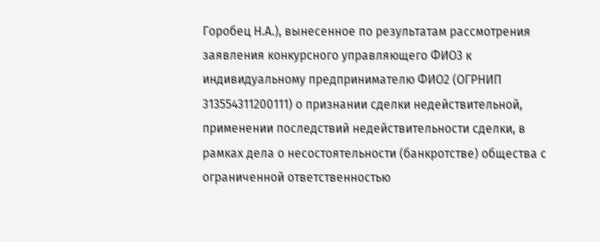Горобец Н.А.), вынесенное по результатам рассмотрения заявления конкурсного управляющего ФИО3 к индивидуальному предпринимателю ФИО2 (ОГРНИП 313554311200111) о признании сделки недействительной, применении последствий недействительности сделки, в рамках дела о несостоятельности (банкротстве) общества с ограниченной ответственностью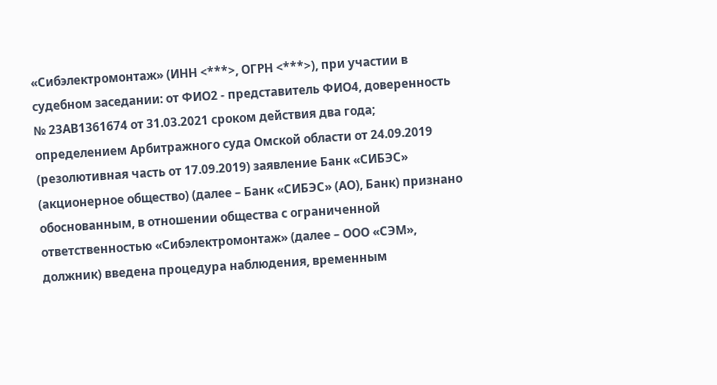«Сибэлектромонтаж» (ИНН <***>, ОГРН <***>), при участии в судебном заседании: от ФИО2 - представитель ФИО4, доверенность № 23АВ1361674 от 31.03.2021 сроком действия два года; определением Арбитражного суда Омской области от 24.09.2019 (резолютивная часть от 17.09.2019) заявление Банк «СИБЭС» (акционерное общество) (далее – Банк «СИБЭС» (АО), Банк) признано обоснованным, в отношении общества с ограниченной ответственностью «Сибэлектромонтаж» (далее – ООО «СЭМ», должник) введена процедура наблюдения, временным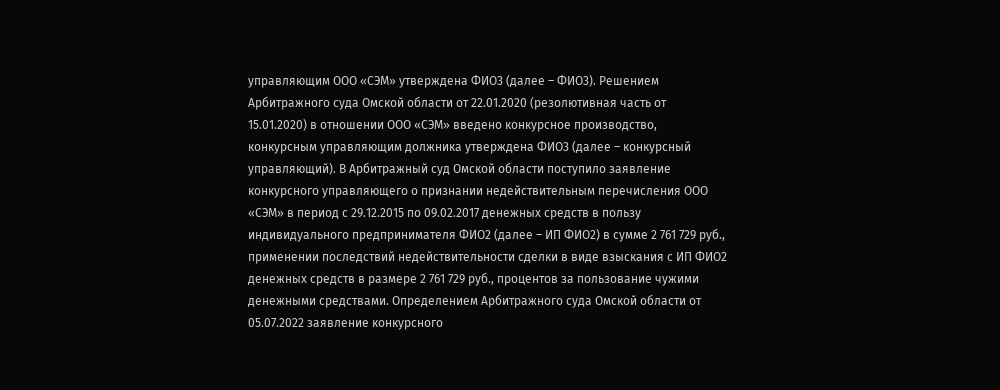управляющим ООО «СЭМ» утверждена ФИО3 (далее – ФИО3). Решением Арбитражного суда Омской области от 22.01.2020 (резолютивная часть от 15.01.2020) в отношении ООО «СЭМ» введено конкурсное производство, конкурсным управляющим должника утверждена ФИО3 (далее – конкурсный управляющий). В Арбитражный суд Омской области поступило заявление конкурсного управляющего о признании недействительным перечисления ООО «СЭМ» в период с 29.12.2015 по 09.02.2017 денежных средств в пользу индивидуального предпринимателя ФИО2 (далее – ИП ФИО2) в сумме 2 761 729 руб., применении последствий недействительности сделки в виде взыскания с ИП ФИО2 денежных средств в размере 2 761 729 руб., процентов за пользование чужими денежными средствами. Определением Арбитражного суда Омской области от 05.07.2022 заявление конкурсного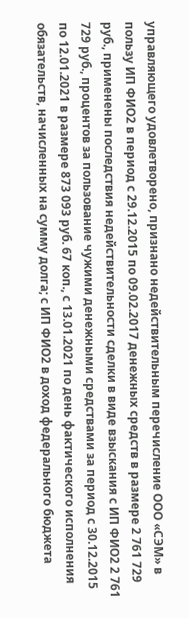управляющего удовлетворено, признано недействительным перечисление ООО «СЭМ» в пользу ИП ФИО2 в период с 29.12.2015 по 09.02.2017 денежных средств в размере 2 761 729 руб., применены последствия недействительности сделки в виде взыскания с ИП ФИО2 2 761 729 руб., процентов за пользование чужими денежными средствами за период с 30.12.2015 по 12.01.2021 в размере 873 093 руб. 67 коп., с 13.01.2021 по день фактического исполнения обязательств, начисленных на сумму долга; с ИП ФИО2 в доход федерального бюджета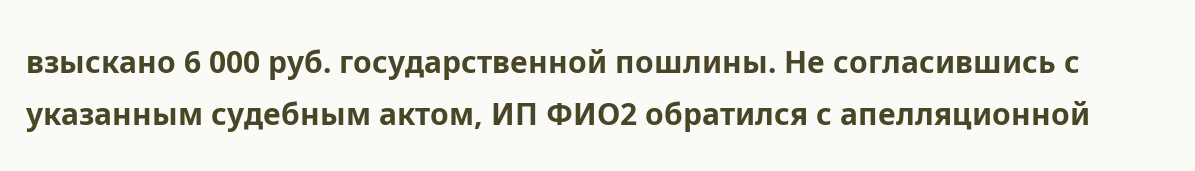взыскано 6 000 руб. государственной пошлины. Не согласившись с указанным судебным актом, ИП ФИО2 обратился с апелляционной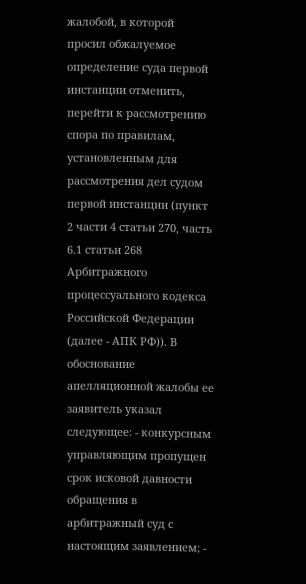жалобой, в которой просил обжалуемое определение суда первой инстанции отменить, перейти к рассмотрению спора по правилам, установленным для рассмотрения дел судом первой инстанции (пункт 2 части 4 статьи 270, часть 6.1 статьи 268 Арбитражного процессуального кодекса Российской Федерации (далее - АПК РФ)). В обоснование апелляционной жалобы ее заявитель указал следующее: - конкурсным управляющим пропущен срок исковой давности обращения в арбитражный суд с настоящим заявлением; -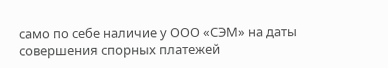само по себе наличие у ООО «СЭМ» на даты совершения спорных платежей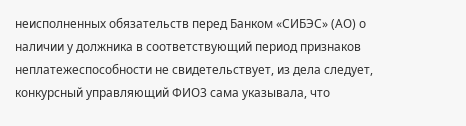неисполненных обязательств перед Банком «СИБЭС» (АО) о наличии у должника в соответствующий период признаков неплатежеспособности не свидетельствует, из дела следует, конкурсный управляющий ФИО3 сама указывала, что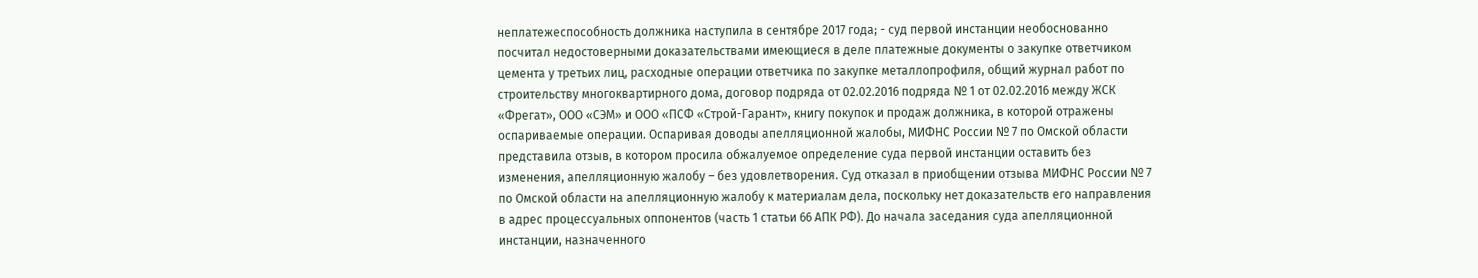неплатежеспособность должника наступила в сентябре 2017 года; - суд первой инстанции необоснованно посчитал недостоверными доказательствами имеющиеся в деле платежные документы о закупке ответчиком цемента у третьих лиц, расходные операции ответчика по закупке металлопрофиля, общий журнал работ по строительству многоквартирного дома, договор подряда от 02.02.2016 подряда № 1 от 02.02.2016 между ЖСК «Фрегат», ООО «СЭМ» и ООО «ПСФ «Строй-Гарант», книгу покупок и продаж должника, в которой отражены оспариваемые операции. Оспаривая доводы апелляционной жалобы, МИФНС России № 7 по Омской области представила отзыв, в котором просила обжалуемое определение суда первой инстанции оставить без изменения, апелляционную жалобу – без удовлетворения. Суд отказал в приобщении отзыва МИФНС России № 7 по Омской области на апелляционную жалобу к материалам дела, поскольку нет доказательств его направления в адрес процессуальных оппонентов (часть 1 статьи 66 АПК РФ). До начала заседания суда апелляционной инстанции, назначенного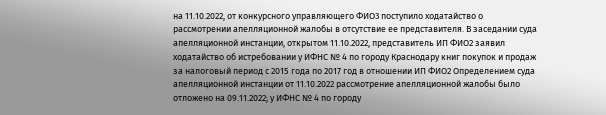на 11.10.2022, от конкурсного управляющего ФИО3 поступило ходатайство о рассмотрении апелляционной жалобы в отсутствие ее представителя. В заседании суда апелляционной инстанции, открытом 11.10.2022, представитель ИП ФИО2 заявил ходатайство об истребовании у ИФНС № 4 по городу Краснодару книг покупок и продаж за налоговый период с 2015 года по 2017 год в отношении ИП ФИО2 Определением суда апелляционной инстанции от 11.10.2022 рассмотрение апелляционной жалобы было отложено на 09.11.2022; у ИФНС № 4 по городу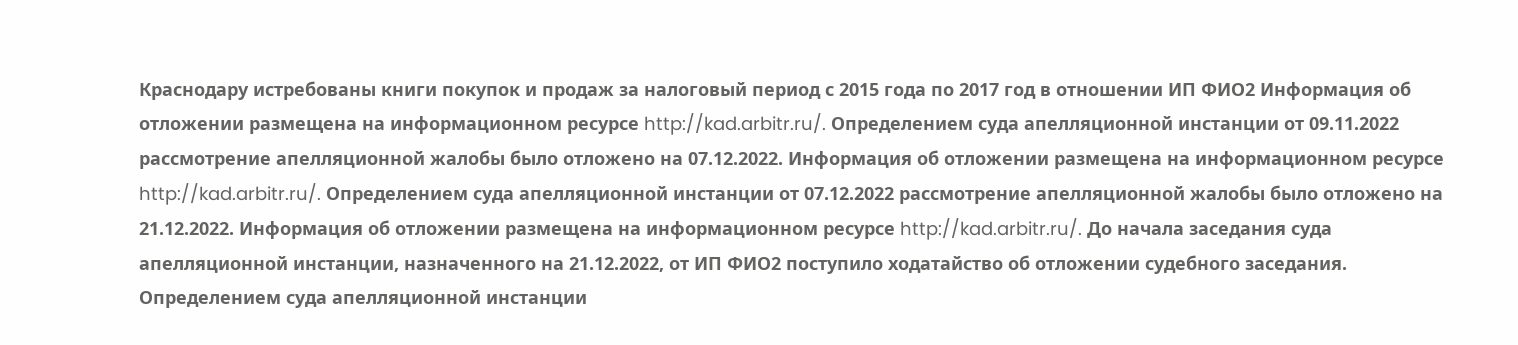Краснодару истребованы книги покупок и продаж за налоговый период с 2015 года по 2017 год в отношении ИП ФИО2 Информация об отложении размещена на информационном ресурсе http://kad.arbitr.ru/. Определением суда апелляционной инстанции от 09.11.2022 рассмотрение апелляционной жалобы было отложено на 07.12.2022. Информация об отложении размещена на информационном ресурсе http://kad.arbitr.ru/. Определением суда апелляционной инстанции от 07.12.2022 рассмотрение апелляционной жалобы было отложено на 21.12.2022. Информация об отложении размещена на информационном ресурсе http://kad.arbitr.ru/. До начала заседания суда апелляционной инстанции, назначенного на 21.12.2022, от ИП ФИО2 поступило ходатайство об отложении судебного заседания. Определением суда апелляционной инстанции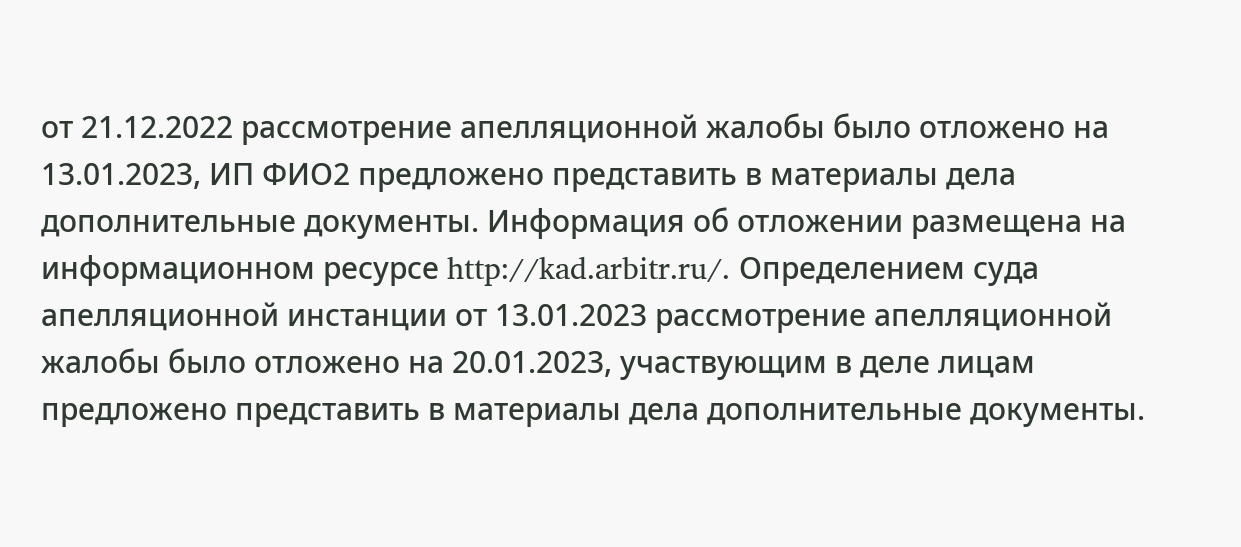от 21.12.2022 рассмотрение апелляционной жалобы было отложено на 13.01.2023, ИП ФИО2 предложено представить в материалы дела дополнительные документы. Информация об отложении размещена на информационном ресурсе http://kad.arbitr.ru/. Определением суда апелляционной инстанции от 13.01.2023 рассмотрение апелляционной жалобы было отложено на 20.01.2023, участвующим в деле лицам предложено представить в материалы дела дополнительные документы.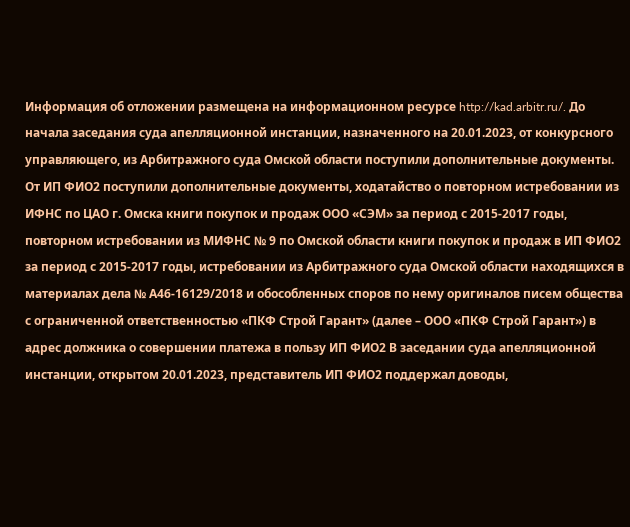Информация об отложении размещена на информационном ресурсе http://kad.arbitr.ru/. До начала заседания суда апелляционной инстанции, назначенного на 20.01.2023, от конкурсного управляющего, из Арбитражного суда Омской области поступили дополнительные документы. От ИП ФИО2 поступили дополнительные документы, ходатайство о повторном истребовании из ИФНС по ЦАО г. Омска книги покупок и продаж ООО «СЭМ» за период с 2015-2017 годы, повторном истребовании из МИФНС № 9 по Омской области книги покупок и продаж в ИП ФИО2 за период с 2015-2017 годы, истребовании из Арбитражного суда Омской области находящихся в материалах дела № А46-16129/2018 и обособленных споров по нему оригиналов писем общества с ограниченной ответственностью «ПКФ Строй Гарант» (далее – ООО «ПКФ Строй Гарант») в адрес должника о совершении платежа в пользу ИП ФИО2 В заседании суда апелляционной инстанции, открытом 20.01.2023, представитель ИП ФИО2 поддержал доводы,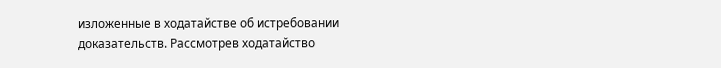изложенные в ходатайстве об истребовании доказательств. Рассмотрев ходатайство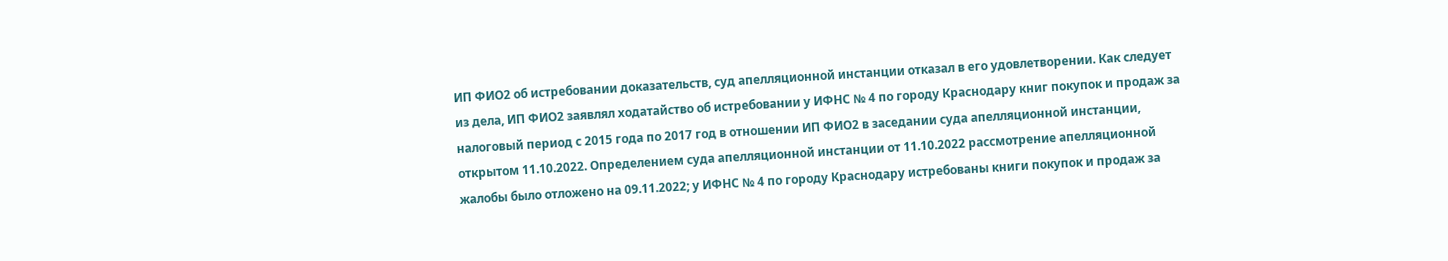ИП ФИО2 об истребовании доказательств, суд апелляционной инстанции отказал в его удовлетворении. Как следует из дела, ИП ФИО2 заявлял ходатайство об истребовании у ИФНС № 4 по городу Краснодару книг покупок и продаж за налоговый период с 2015 года по 2017 год в отношении ИП ФИО2 в заседании суда апелляционной инстанции, открытом 11.10.2022. Определением суда апелляционной инстанции от 11.10.2022 рассмотрение апелляционной жалобы было отложено на 09.11.2022; у ИФНС № 4 по городу Краснодару истребованы книги покупок и продаж за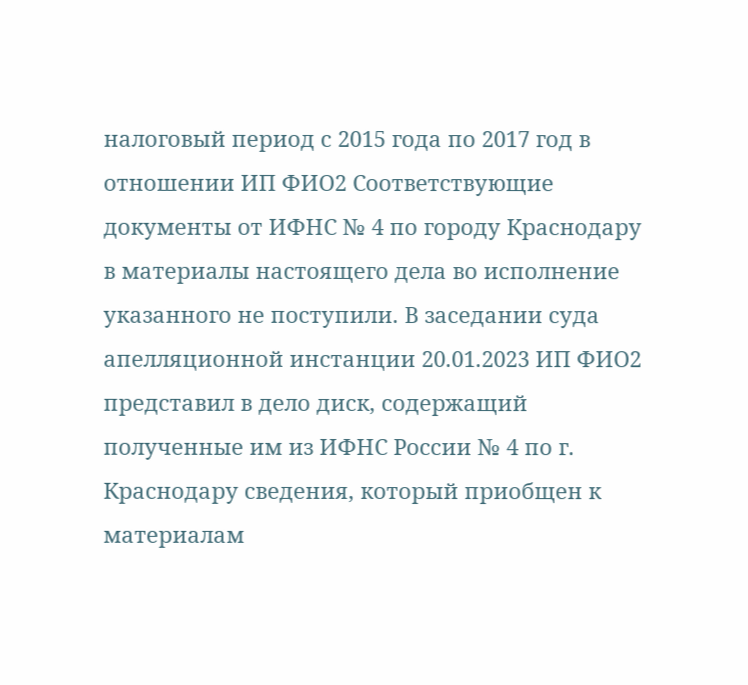налоговый период с 2015 года по 2017 год в отношении ИП ФИО2 Соответствующие документы от ИФНС № 4 по городу Краснодару в материалы настоящего дела во исполнение указанного не поступили. В заседании суда апелляционной инстанции 20.01.2023 ИП ФИО2 представил в дело диск, содержащий полученные им из ИФНС России № 4 по г. Краснодару сведения, который приобщен к материалам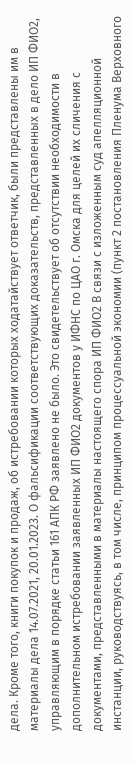дела. Кроме того, книги покупок и продаж, об истребовании которых ходатайствует ответчик, были представлены им в материалы дела 14.07.2021, 20.01.2023. О фальсификации соответствующих доказательств, представленных в дело ИП ФИО2, управляющим в порядке статьи 161 АПК РФ заявлено не было. Это свидетельствует об отсутствии необходимости в дополнительном истребовании заявленных ИП ФИО2 документов у ИФНС по ЦАО г. Омска для целей их сличения с документами, представленными в материалы настоящего спора ИП ФИО2 В связи с изложенным суд апелляционной инстанции, руководствуясь, в том числе, принципом процессуальной экономии (пункт 2 постановления Пленума Верховного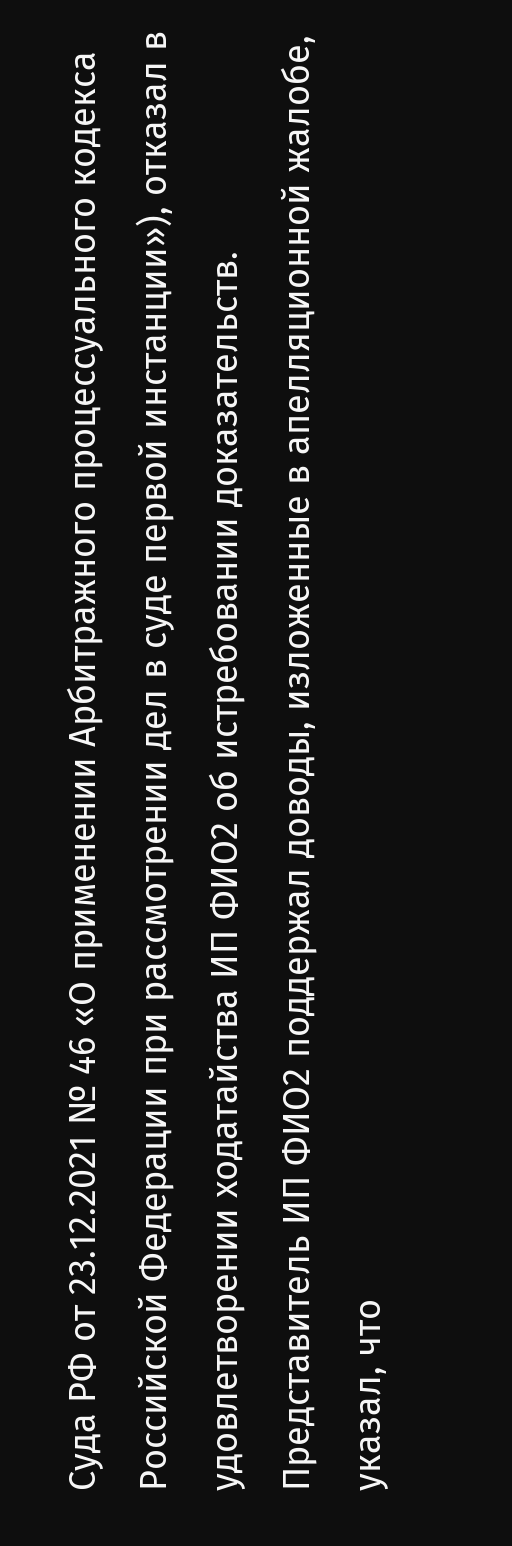Суда РФ от 23.12.2021 № 46 «О применении Арбитражного процессуального кодекса Российской Федерации при рассмотрении дел в суде первой инстанции»), отказал в удовлетворении ходатайства ИП ФИО2 об истребовании доказательств. Представитель ИП ФИО2 поддержал доводы, изложенные в апелляционной жалобе, указал, что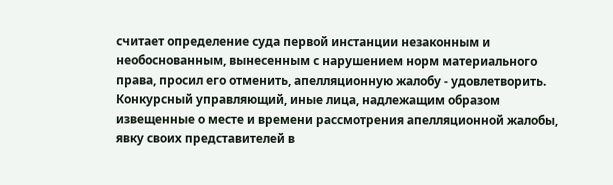считает определение суда первой инстанции незаконным и необоснованным, вынесенным с нарушением норм материального права, просил его отменить, апелляционную жалобу - удовлетворить. Конкурсный управляющий, иные лица, надлежащим образом извещенные о месте и времени рассмотрения апелляционной жалобы, явку своих представителей в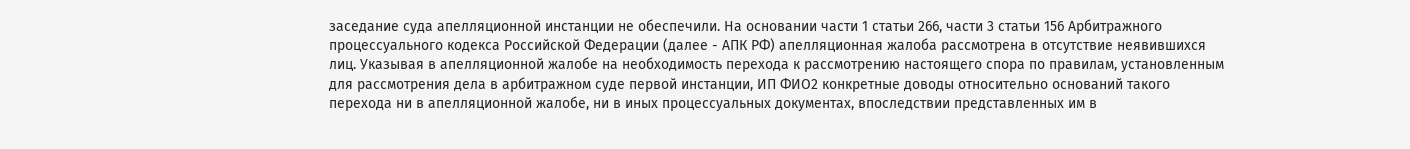заседание суда апелляционной инстанции не обеспечили. На основании части 1 статьи 266, части 3 статьи 156 Арбитражного процессуального кодекса Российской Федерации (далее - АПК РФ) апелляционная жалоба рассмотрена в отсутствие неявившихся лиц. Указывая в апелляционной жалобе на необходимость перехода к рассмотрению настоящего спора по правилам, установленным для рассмотрения дела в арбитражном суде первой инстанции, ИП ФИО2 конкретные доводы относительно оснований такого перехода ни в апелляционной жалобе, ни в иных процессуальных документах, впоследствии представленных им в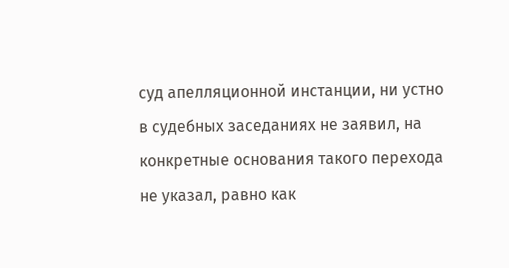суд апелляционной инстанции, ни устно в судебных заседаниях не заявил, на конкретные основания такого перехода не указал, равно как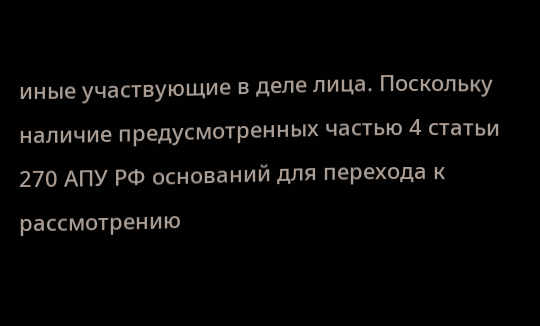иные участвующие в деле лица. Поскольку наличие предусмотренных частью 4 статьи 270 АПУ РФ оснований для перехода к рассмотрению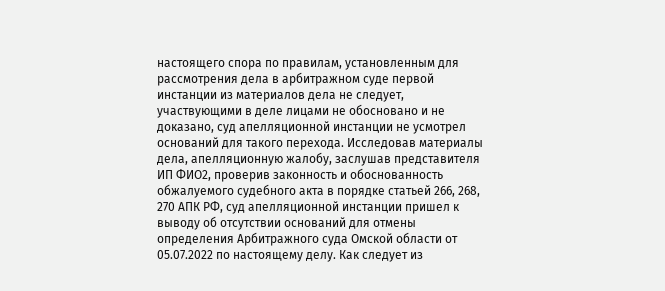настоящего спора по правилам, установленным для рассмотрения дела в арбитражном суде первой инстанции из материалов дела не следует, участвующими в деле лицами не обосновано и не доказано, суд апелляционной инстанции не усмотрел оснований для такого перехода. Исследовав материалы дела, апелляционную жалобу, заслушав представителя ИП ФИО2, проверив законность и обоснованность обжалуемого судебного акта в порядке статьей 266, 268, 270 АПК РФ, суд апелляционной инстанции пришел к выводу об отсутствии оснований для отмены определения Арбитражного суда Омской области от 05.07.2022 по настоящему делу. Как следует из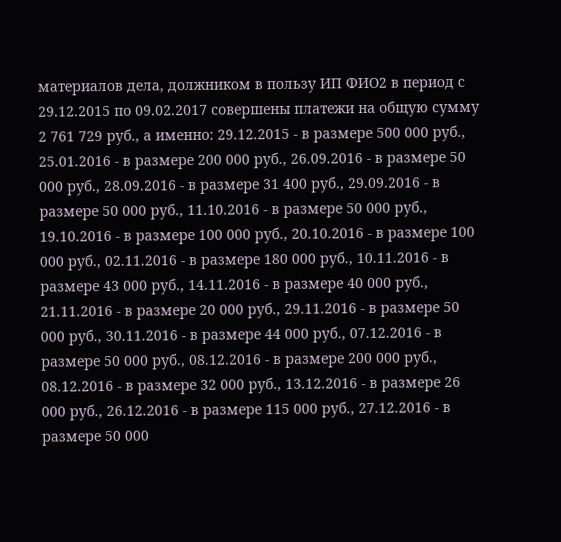материалов дела, должником в пользу ИП ФИО2 в период с 29.12.2015 по 09.02.2017 совершены платежи на общую сумму 2 761 729 руб., а именно: 29.12.2015 - в размере 500 000 руб., 25.01.2016 - в размере 200 000 руб., 26.09.2016 - в размере 50 000 руб., 28.09.2016 - в размере 31 400 руб., 29.09.2016 - в размере 50 000 руб., 11.10.2016 - в размере 50 000 руб., 19.10.2016 - в размере 100 000 руб., 20.10.2016 - в размере 100 000 руб., 02.11.2016 - в размере 180 000 руб., 10.11.2016 - в размере 43 000 руб., 14.11.2016 - в размере 40 000 руб., 21.11.2016 - в размере 20 000 руб., 29.11.2016 - в размере 50 000 руб., 30.11.2016 - в размере 44 000 руб., 07.12.2016 - в размере 50 000 руб., 08.12.2016 - в размере 200 000 руб., 08.12.2016 - в размере 32 000 руб., 13.12.2016 - в размере 26 000 руб., 26.12.2016 - в размере 115 000 руб., 27.12.2016 - в размере 50 000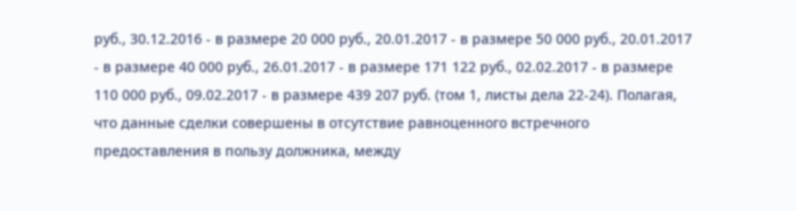руб., 30.12.2016 - в размере 20 000 руб., 20.01.2017 - в размере 50 000 руб., 20.01.2017 - в размере 40 000 руб., 26.01.2017 - в размере 171 122 руб., 02.02.2017 - в размере 110 000 руб., 09.02.2017 - в размере 439 207 руб. (том 1, листы дела 22-24). Полагая, что данные сделки совершены в отсутствие равноценного встречного предоставления в пользу должника, между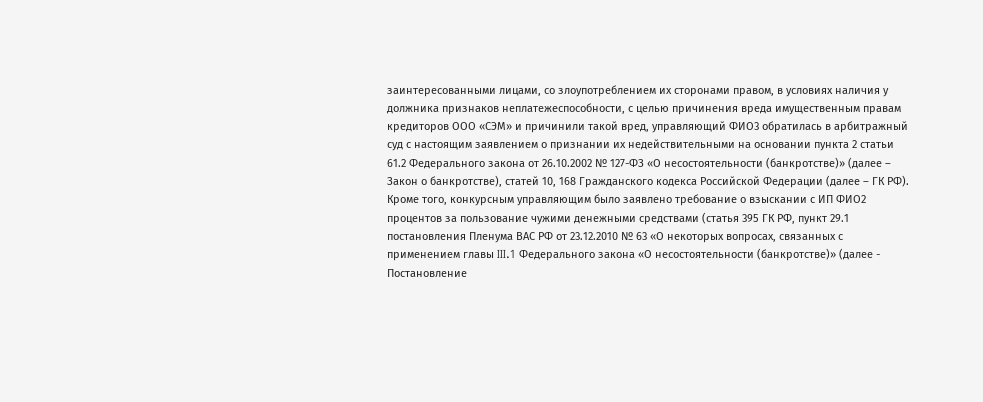заинтересованными лицами, со злоупотреблением их сторонами правом, в условиях наличия у должника признаков неплатежеспособности, с целью причинения вреда имущественным правам кредиторов ООО «СЭМ» и причинили такой вред, управляющий ФИО3 обратилась в арбитражный суд с настоящим заявлением о признании их недействительными на основании пункта 2 статьи 61.2 Федерального закона от 26.10.2002 № 127-ФЗ «О несостоятельности (банкротстве)» (далее – Закон о банкротстве), статей 10, 168 Гражданского кодекса Российской Федерации (далее – ГК РФ). Кроме того, конкурсным управляющим было заявлено требование о взыскании с ИП ФИО2 процентов за пользование чужими денежными средствами (статья 395 ГК РФ, пункт 29.1 постановления Пленума ВАС РФ от 23.12.2010 № 63 «О некоторых вопросах, связанных с применением главы III.1 Федерального закона «О несостоятельности (банкротстве)» (далее - Постановление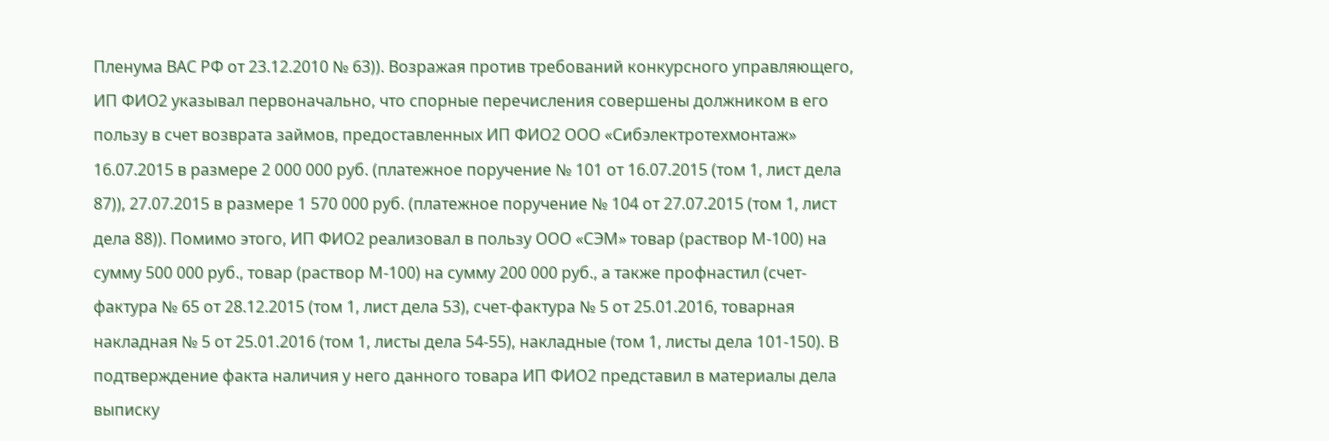Пленума ВАС РФ от 23.12.2010 № 63)). Возражая против требований конкурсного управляющего, ИП ФИО2 указывал первоначально, что спорные перечисления совершены должником в его пользу в счет возврата займов, предоставленных ИП ФИО2 ООО «Сибэлектротехмонтаж» 16.07.2015 в размере 2 000 000 руб. (платежное поручение № 101 от 16.07.2015 (том 1, лист дела 87)), 27.07.2015 в размере 1 570 000 руб. (платежное поручение № 104 от 27.07.2015 (том 1, лист дела 88)). Помимо этого, ИП ФИО2 реализовал в пользу ООО «СЭМ» товар (раствор М-100) на сумму 500 000 руб., товар (раствор М-100) на сумму 200 000 руб., а также профнастил (счет-фактура № 65 от 28.12.2015 (том 1, лист дела 53), счет-фактура № 5 от 25.01.2016, товарная накладная № 5 от 25.01.2016 (том 1, листы дела 54-55), накладные (том 1, листы дела 101-150). В подтверждение факта наличия у него данного товара ИП ФИО2 представил в материалы дела выписку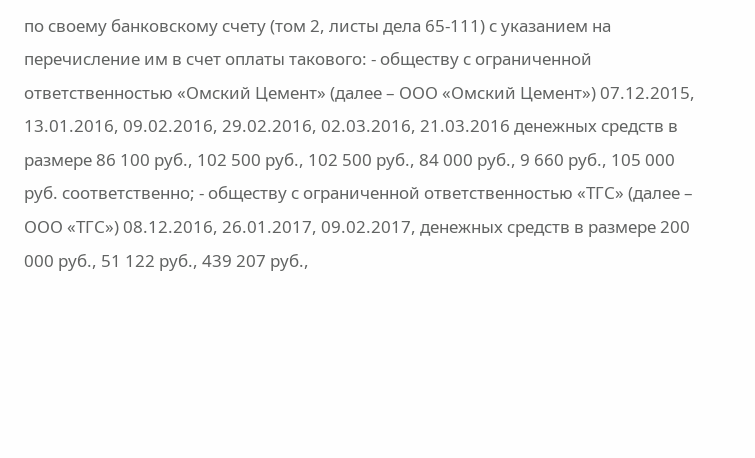по своему банковскому счету (том 2, листы дела 65-111) с указанием на перечисление им в счет оплаты такового: - обществу с ограниченной ответственностью «Омский Цемент» (далее – ООО «Омский Цемент») 07.12.2015, 13.01.2016, 09.02.2016, 29.02.2016, 02.03.2016, 21.03.2016 денежных средств в размере 86 100 руб., 102 500 руб., 102 500 руб., 84 000 руб., 9 660 руб., 105 000 руб. соответственно; - обществу с ограниченной ответственностью «ТГС» (далее – ООО «ТГС») 08.12.2016, 26.01.2017, 09.02.2017, денежных средств в размере 200 000 руб., 51 122 руб., 439 207 руб.,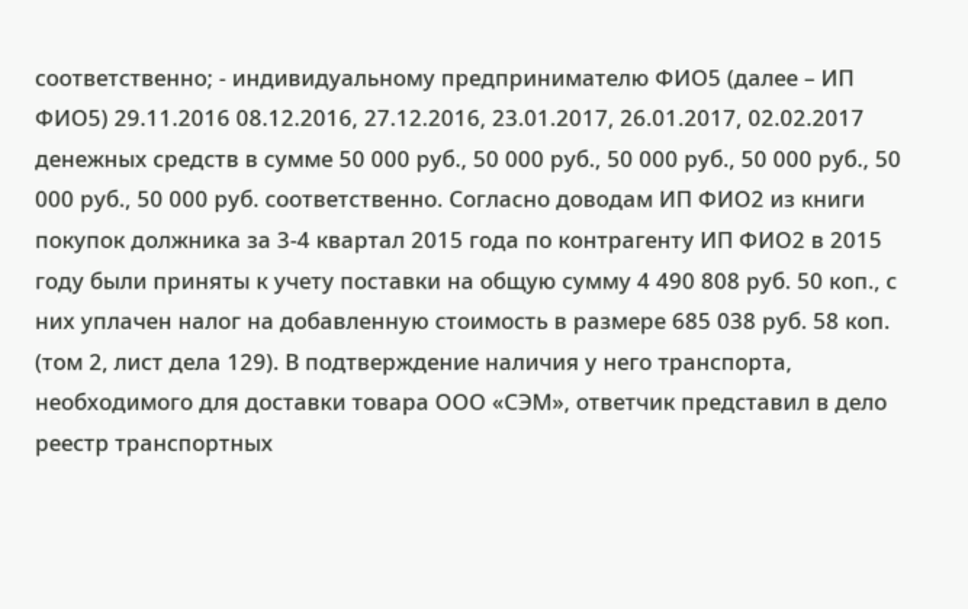соответственно; - индивидуальному предпринимателю ФИО5 (далее – ИП ФИО5) 29.11.2016 08.12.2016, 27.12.2016, 23.01.2017, 26.01.2017, 02.02.2017 денежных средств в сумме 50 000 руб., 50 000 руб., 50 000 руб., 50 000 руб., 50 000 руб., 50 000 руб. соответственно. Согласно доводам ИП ФИО2 из книги покупок должника за 3-4 квартал 2015 года по контрагенту ИП ФИО2 в 2015 году были приняты к учету поставки на общую сумму 4 490 808 руб. 50 коп., с них уплачен налог на добавленную стоимость в размере 685 038 руб. 58 коп. (том 2, лист дела 129). В подтверждение наличия у него транспорта, необходимого для доставки товара ООО «СЭМ», ответчик представил в дело реестр транспортных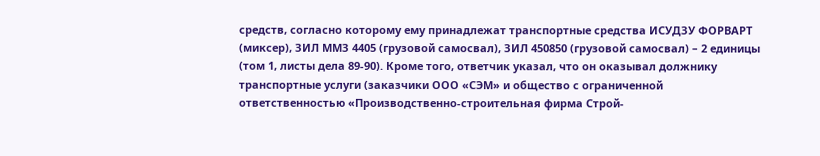средств, согласно которому ему принадлежат транспортные средства ИСУДЗУ ФОРВАРТ (миксер), ЗИЛ ММЗ 4405 (грузовой самосвал), ЗИЛ 450850 (грузовой самосвал) – 2 единицы (том 1, листы дела 89-90). Кроме того, ответчик указал, что он оказывал должнику транспортные услуги (заказчики ООО «СЭМ» и общество с ограниченной ответственностью «Производственно-строительная фирма Строй-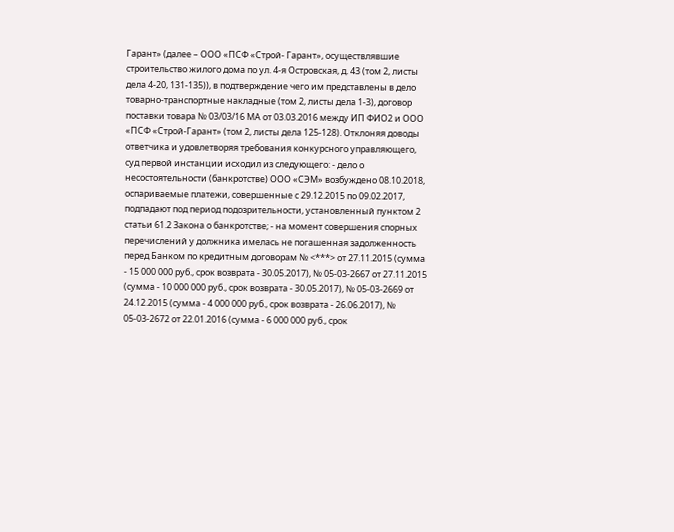Гарант» (далее – ООО «ПСФ «Строй- Гарант», осуществлявшие строительство жилого дома по ул. 4-я Островская, д. 43 (том 2, листы дела 4-20, 131-135)), в подтверждение чего им представлены в дело товарно-транспортные накладные (том 2, листы дела 1-3), договор поставки товара № 03/03/16 МА от 03.03.2016 между ИП ФИО2 и ООО «ПСФ «Строй-Гарант» (том 2, листы дела 125-128). Отклоняя доводы ответчика и удовлетворяя требования конкурсного управляющего, суд первой инстанции исходил из следующего: - дело о несостоятельности (банкротстве) ООО «СЭМ» возбуждено 08.10.2018, оспариваемые платежи, совершенные с 29.12.2015 по 09.02.2017, подпадают под период подозрительности, установленный пунктом 2 статьи 61.2 Закона о банкротстве; - на момент совершения спорных перечислений у должника имелась не погашенная задолженность перед Банком по кредитным договорам № <***> от 27.11.2015 (сумма - 15 000 000 руб., срок возврата - 30.05.2017), № 05-03-2667 от 27.11.2015 (сумма - 10 000 000 руб., срок возврата - 30.05.2017), № 05-03-2669 от 24.12.2015 (сумма - 4 000 000 руб., срок возврата - 26.06.2017), № 05-03-2672 от 22.01.2016 (сумма - 6 000 000 руб., срок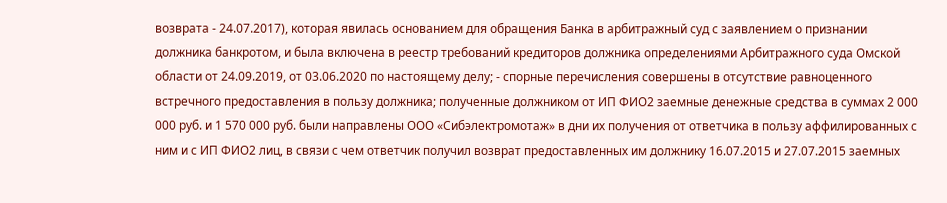возврата - 24.07.2017), которая явилась основанием для обращения Банка в арбитражный суд с заявлением о признании должника банкротом, и была включена в реестр требований кредиторов должника определениями Арбитражного суда Омской области от 24.09.2019, от 03.06.2020 по настоящему делу; - спорные перечисления совершены в отсутствие равноценного встречного предоставления в пользу должника; полученные должником от ИП ФИО2 заемные денежные средства в суммах 2 000 000 руб. и 1 570 000 руб. были направлены ООО «Сибэлектромотаж» в дни их получения от ответчика в пользу аффилированных с ним и с ИП ФИО2 лиц, в связи с чем ответчик получил возврат предоставленных им должнику 16.07.2015 и 27.07.2015 заемных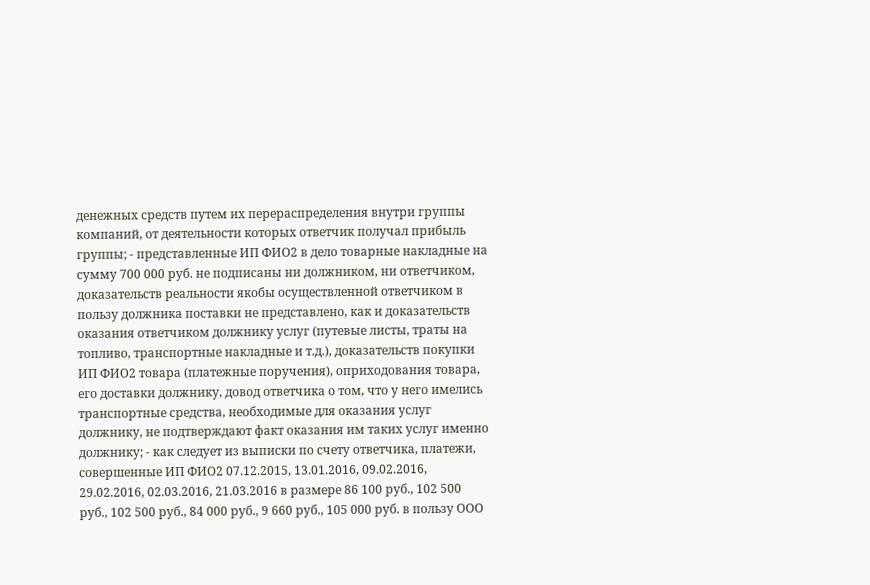денежных средств путем их перераспределения внутри группы компаний, от деятельности которых ответчик получал прибыль группы; - представленные ИП ФИО2 в дело товарные накладные на сумму 700 000 руб. не подписаны ни должником, ни ответчиком, доказательств реальности якобы осуществленной ответчиком в пользу должника поставки не представлено, как и доказательств оказания ответчиком должнику услуг (путевые листы, траты на топливо, транспортные накладные и т.д.), доказательств покупки ИП ФИО2 товара (платежные поручения), оприходования товара, его доставки должнику, довод ответчика о том, что у него имелись транспортные средства, необходимые для оказания услуг должнику, не подтверждают факт оказания им таких услуг именно должнику; - как следует из выписки по счету ответчика, платежи, совершенные ИП ФИО2 07.12.2015, 13.01.2016, 09.02.2016, 29.02.2016, 02.03.2016, 21.03.2016 в размере 86 100 руб., 102 500 руб., 102 500 руб., 84 000 руб., 9 660 руб., 105 000 руб. в пользу ООО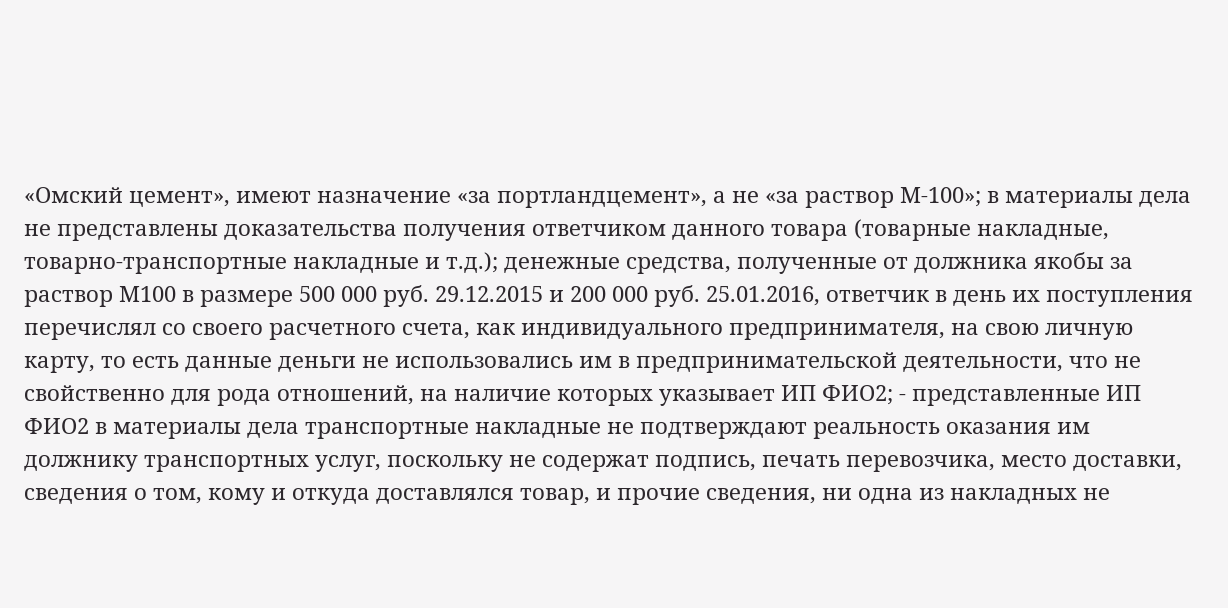«Омский цемент», имеют назначение «за портландцемент», а не «за раствор М-100»; в материалы дела не представлены доказательства получения ответчиком данного товара (товарные накладные, товарно-транспортные накладные и т.д.); денежные средства, полученные от должника якобы за раствор М100 в размере 500 000 руб. 29.12.2015 и 200 000 руб. 25.01.2016, ответчик в день их поступления перечислял со своего расчетного счета, как индивидуального предпринимателя, на свою личную карту, то есть данные деньги не использовались им в предпринимательской деятельности, что не свойственно для рода отношений, на наличие которых указывает ИП ФИО2; - представленные ИП ФИО2 в материалы дела транспортные накладные не подтверждают реальность оказания им должнику транспортных услуг, поскольку не содержат подпись, печать перевозчика, место доставки, сведения о том, кому и откуда доставлялся товар, и прочие сведения, ни одна из накладных не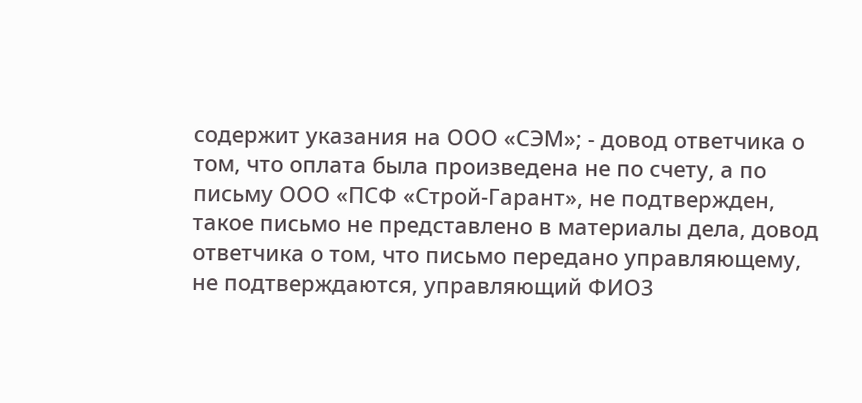содержит указания на ООО «СЭМ»; - довод ответчика о том, что оплата была произведена не по счету, а по письму ООО «ПСФ «Строй-Гарант», не подтвержден, такое письмо не представлено в материалы дела, довод ответчика о том, что письмо передано управляющему, не подтверждаются, управляющий ФИО3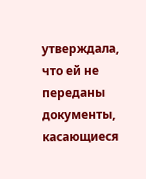утверждала, что ей не переданы документы, касающиеся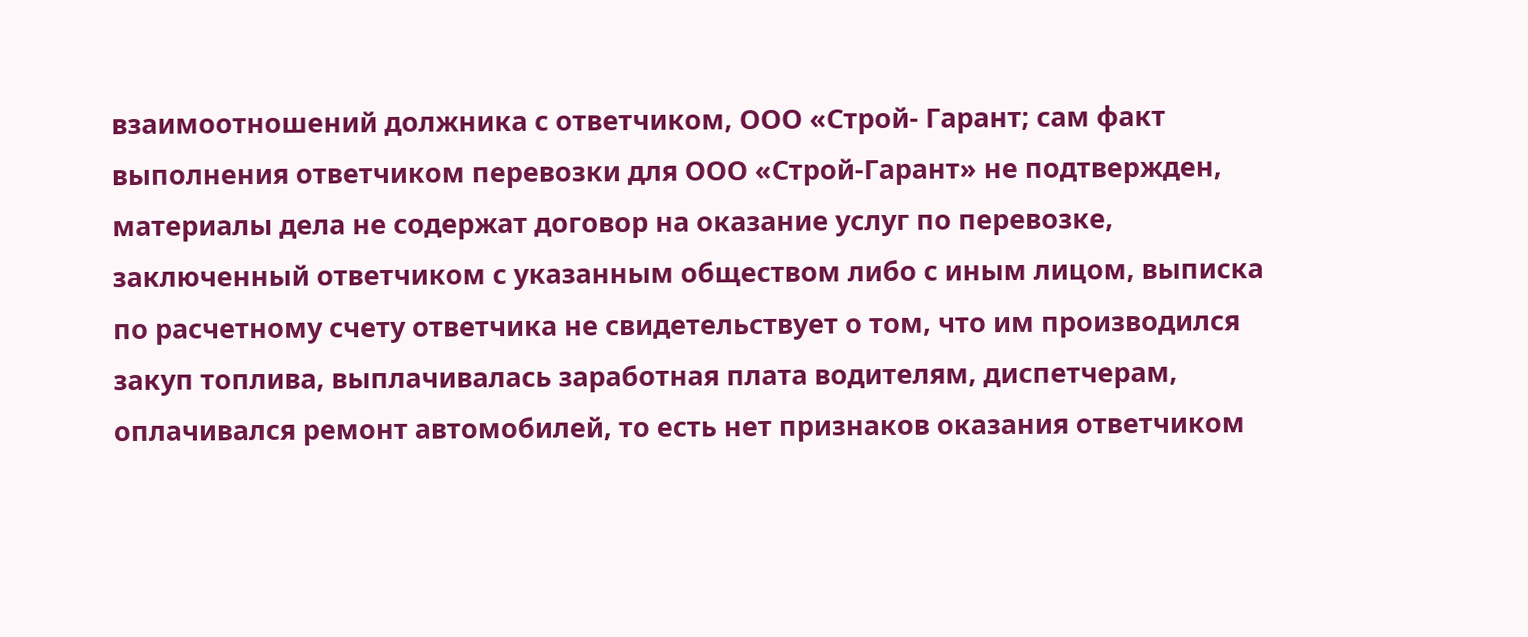взаимоотношений должника с ответчиком, ООО «Строй- Гарант; сам факт выполнения ответчиком перевозки для ООО «Строй-Гарант» не подтвержден, материалы дела не содержат договор на оказание услуг по перевозке, заключенный ответчиком с указанным обществом либо с иным лицом, выписка по расчетному счету ответчика не свидетельствует о том, что им производился закуп топлива, выплачивалась заработная плата водителям, диспетчерам, оплачивался ремонт автомобилей, то есть нет признаков оказания ответчиком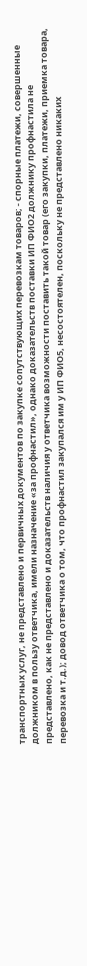транспортных услуг, не представлено и первичных документов по закупке сопутствующих перевозкам товаров; - спорные платежи, совершенные должником в пользу ответчика, имели назначение «за профнастил», однако доказательств поставки ИП ФИО2 должнику профнастила не представлено, как не представлено и доказательств наличия у ответчика возможности поставить такой товар (его закупки, платежи, приемка товара, перевозка и т.д.); довод ответчика о том, что профнастил закупался им у ИП ФИО5, несостоятелен, поскольку не представлено никаких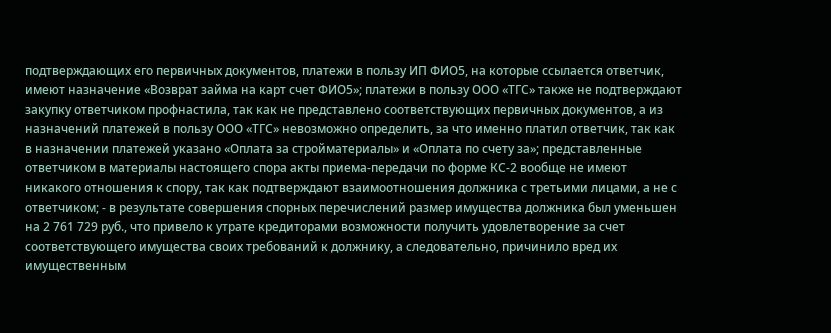подтверждающих его первичных документов, платежи в пользу ИП ФИО5, на которые ссылается ответчик, имеют назначение «Возврат займа на карт счет ФИО5»; платежи в пользу ООО «ТГС» также не подтверждают закупку ответчиком профнастила, так как не представлено соответствующих первичных документов, а из назначений платежей в пользу ООО «ТГС» невозможно определить, за что именно платил ответчик, так как в назначении платежей указано «Оплата за стройматериалы» и «Оплата по счету за»; представленные ответчиком в материалы настоящего спора акты приема-передачи по форме КС-2 вообще не имеют никакого отношения к спору, так как подтверждают взаимоотношения должника с третьими лицами, а не с ответчиком; - в результате совершения спорных перечислений размер имущества должника был уменьшен на 2 761 729 руб., что привело к утрате кредиторами возможности получить удовлетворение за счет соответствующего имущества своих требований к должнику, а следовательно, причинило вред их имущественным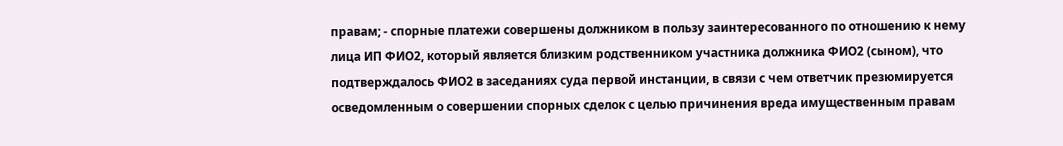правам; - спорные платежи совершены должником в пользу заинтересованного по отношению к нему лица ИП ФИО2, который является близким родственником участника должника ФИО2 (сыном), что подтверждалось ФИО2 в заседаниях суда первой инстанции, в связи с чем ответчик презюмируется осведомленным о совершении спорных сделок с целью причинения вреда имущественным правам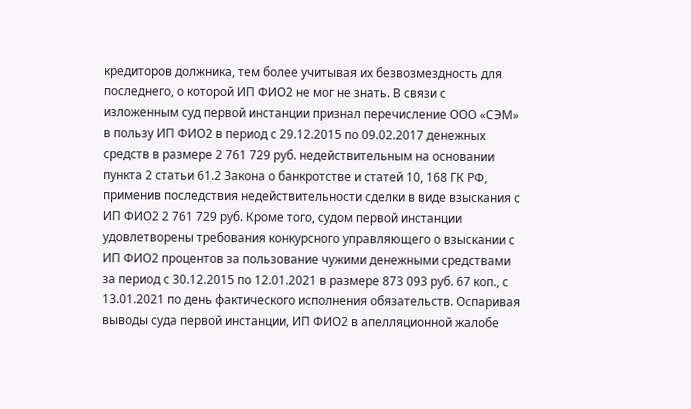кредиторов должника, тем более учитывая их безвозмездность для последнего, о которой ИП ФИО2 не мог не знать. В связи с изложенным суд первой инстанции признал перечисление ООО «СЭМ» в пользу ИП ФИО2 в период с 29.12.2015 по 09.02.2017 денежных средств в размере 2 761 729 руб. недействительным на основании пункта 2 статьи 61.2 Закона о банкротстве и статей 10, 168 ГК РФ, применив последствия недействительности сделки в виде взыскания с ИП ФИО2 2 761 729 руб. Кроме того, судом первой инстанции удовлетворены требования конкурсного управляющего о взыскании с ИП ФИО2 процентов за пользование чужими денежными средствами за период с 30.12.2015 по 12.01.2021 в размере 873 093 руб. 67 коп., с 13.01.2021 по день фактического исполнения обязательств. Оспаривая выводы суда первой инстанции, ИП ФИО2 в апелляционной жалобе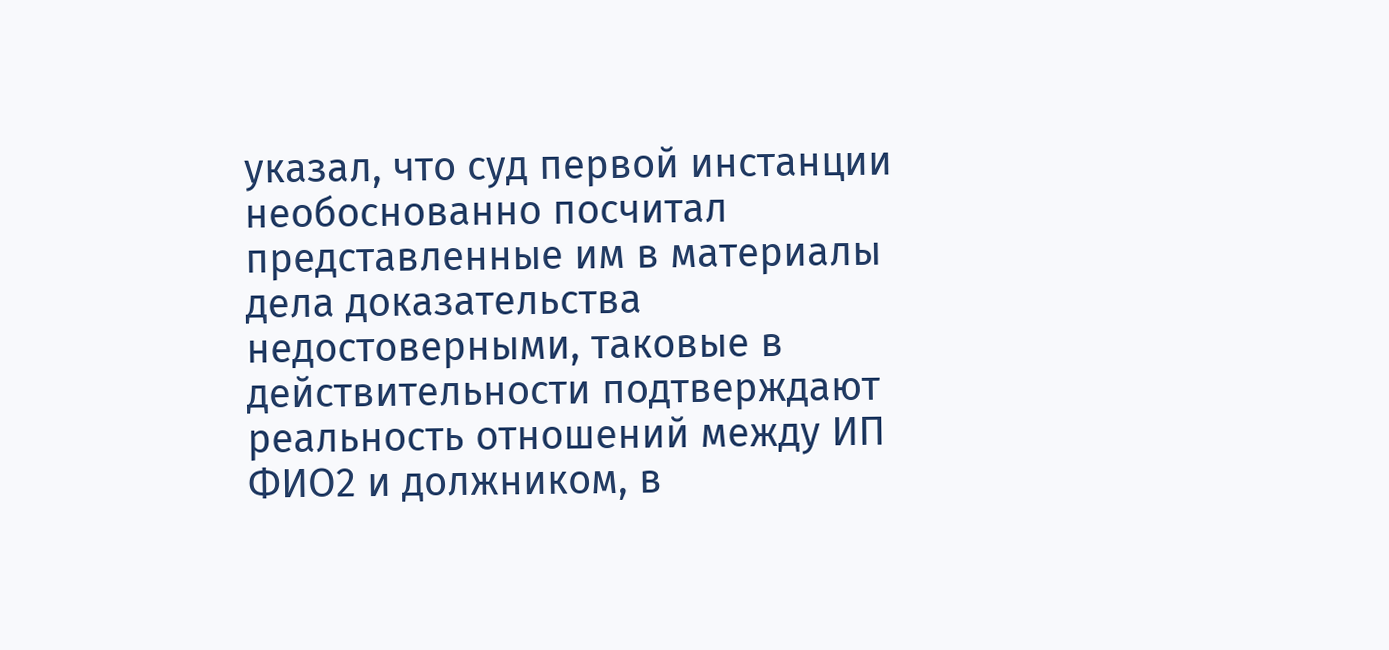указал, что суд первой инстанции необоснованно посчитал представленные им в материалы дела доказательства недостоверными, таковые в действительности подтверждают реальность отношений между ИП ФИО2 и должником, в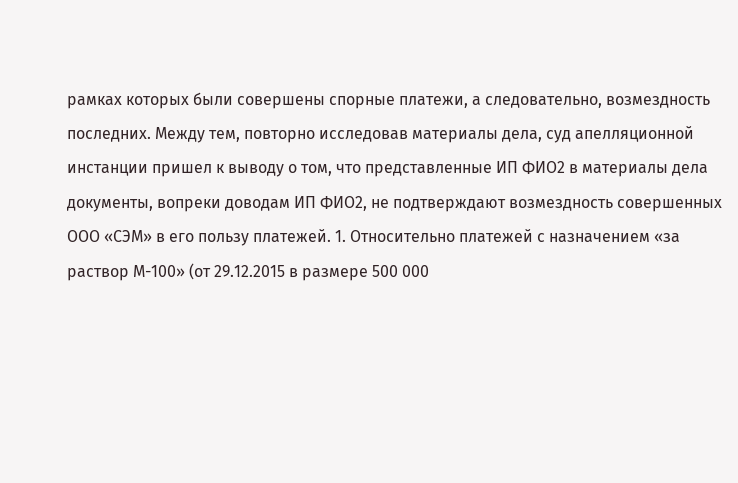рамках которых были совершены спорные платежи, а следовательно, возмездность последних. Между тем, повторно исследовав материалы дела, суд апелляционной инстанции пришел к выводу о том, что представленные ИП ФИО2 в материалы дела документы, вопреки доводам ИП ФИО2, не подтверждают возмездность совершенных ООО «СЭМ» в его пользу платежей. 1. Относительно платежей с назначением «за раствор М-100» (от 29.12.2015 в размере 500 000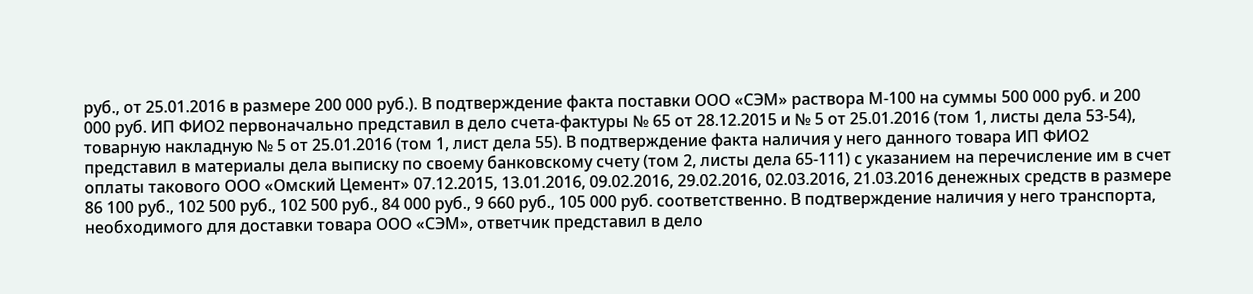руб., от 25.01.2016 в размере 200 000 руб.). В подтверждение факта поставки ООО «СЭМ» раствора М-100 на суммы 500 000 руб. и 200 000 руб. ИП ФИО2 первоначально представил в дело счета-фактуры № 65 от 28.12.2015 и № 5 от 25.01.2016 (том 1, листы дела 53-54), товарную накладную № 5 от 25.01.2016 (том 1, лист дела 55). В подтверждение факта наличия у него данного товара ИП ФИО2 представил в материалы дела выписку по своему банковскому счету (том 2, листы дела 65-111) с указанием на перечисление им в счет оплаты такового ООО «Омский Цемент» 07.12.2015, 13.01.2016, 09.02.2016, 29.02.2016, 02.03.2016, 21.03.2016 денежных средств в размере 86 100 руб., 102 500 руб., 102 500 руб., 84 000 руб., 9 660 руб., 105 000 руб. соответственно. В подтверждение наличия у него транспорта, необходимого для доставки товара ООО «СЭМ», ответчик представил в дело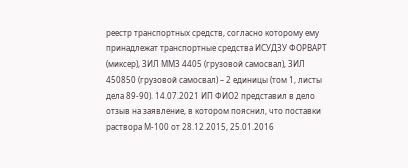реестр транспортных средств, согласно которому ему принадлежат транспортные средства ИСУДЗУ ФОРВАРТ (миксер), ЗИЛ ММЗ 4405 (грузовой самосвал), ЗИЛ 450850 (грузовой самосвал) – 2 единицы (том 1, листы дела 89-90). 14.07.2021 ИП ФИО2 представил в дело отзыв на заявление, в котором пояснил, что поставки раствора М-100 от 28.12.2015, 25.01.2016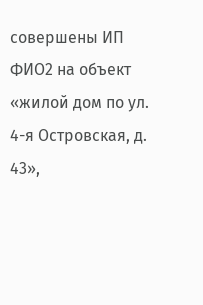совершены ИП ФИО2 на объект «жилой дом по ул. 4-я Островская, д. 43»,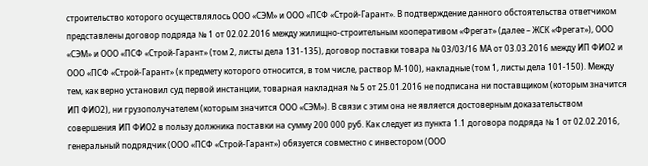строительство которого осуществлялось ООО «СЭМ» и ООО «ПСФ «Строй-Гарант». В подтверждение данного обстоятельства ответчиком представлены договор подряда № 1 от 02.02.2016 между жилищно-строительным кооперативом «Фрегат» (далее – ЖСК «Фрегат»), ООО «СЭМ» и ООО «ПСФ «Строй-Гарант» (том 2, листы дела 131-135), договор поставки товара № 03/03/16 МА от 03.03.2016 между ИП ФИО2 и ООО «ПСФ «Строй-Гарант» (к предмету которого относится, в том числе, раствор М-100), накладные (том 1, листы дела 101-150). Между тем, как верно установил суд первой инстанции, товарная накладная № 5 от 25.01.2016 не подписана ни поставщиком (которым значится ИП ФИО2), ни грузополучателем (которым значится ООО «СЭМ»). В связи с этим она не является достоверным доказательством совершения ИП ФИО2 в пользу должника поставки на сумму 200 000 руб. Как следует из пункта 1.1 договора подряда № 1 от 02.02.2016, генеральный подрядчик (ООО «ПСФ «Строй-Гарант») обязуется совместно с инвестором (ООО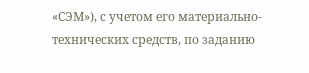«СЭМ»), с учетом его материально-технических средств, по заданию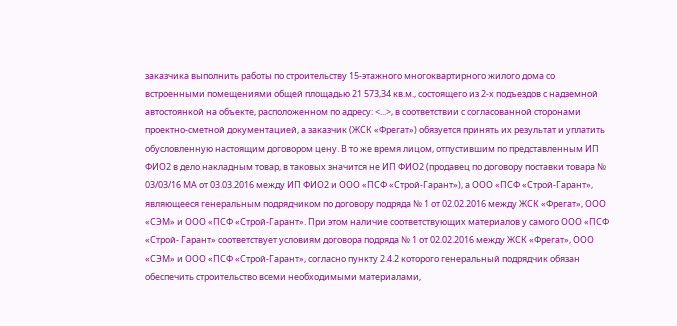заказчика выполнить работы по строительству 15-этажного многоквартирного жилого дома со встроенными помещениями общей площадью 21 573,34 кв.м., состоящего из 2-х подъездов с надземной автостоянкой на объекте, расположенном по адресу: <...>, в соответствии с согласованной сторонами проектно-сметной документацией, а заказчик (ЖСК «Фрегат») обязуется принять их результат и уплатить обусловленную настоящим договором цену. В то же время лицом, отпустившим по представленным ИП ФИО2 в дело накладным товар, в таковых значится не ИП ФИО2 (продавец по договору поставки товара № 03/03/16 МА от 03.03.2016 между ИП ФИО2 и ООО «ПСФ «Строй-Гарант»), а ООО «ПСФ «Строй-Гарант», являющееся генеральным подрядчиком по договору подряда № 1 от 02.02.2016 между ЖСК «Фрегат», ООО «СЭМ» и ООО «ПСФ «Строй-Гарант». При этом наличие соответствующих материалов у самого ООО «ПСФ «Строй- Гарант» соответствует условиям договора подряда № 1 от 02.02.2016 между ЖСК «Фрегат», ООО «СЭМ» и ООО «ПСФ «Строй-Гарант», согласно пункту 2.4.2 которого генеральный подрядчик обязан обеспечить строительство всеми необходимыми материалами,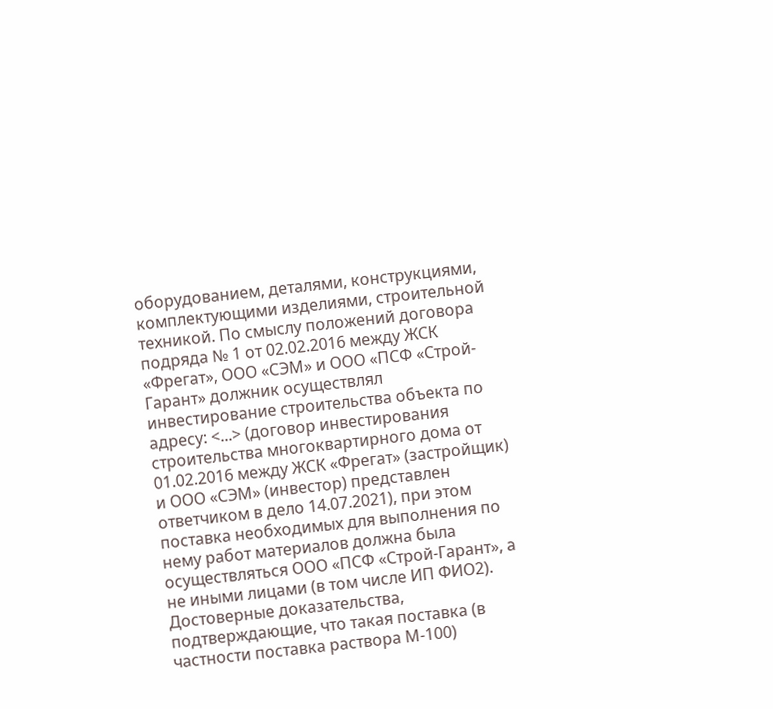оборудованием, деталями, конструкциями, комплектующими изделиями, строительной техникой. По смыслу положений договора подряда № 1 от 02.02.2016 между ЖСК «Фрегат», ООО «СЭМ» и ООО «ПСФ «Строй-Гарант» должник осуществлял инвестирование строительства объекта по адресу: <...> (договор инвестирования строительства многоквартирного дома от 01.02.2016 между ЖСК «Фрегат» (застройщик) и ООО «СЭМ» (инвестор) представлен ответчиком в дело 14.07.2021), при этом поставка необходимых для выполнения по нему работ материалов должна была осуществляться ООО «ПСФ «Строй-Гарант», а не иными лицами (в том числе ИП ФИО2). Достоверные доказательства, подтверждающие, что такая поставка (в частности поставка раствора М-100)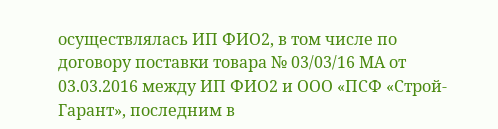осуществлялась ИП ФИО2, в том числе по договору поставки товара № 03/03/16 МА от 03.03.2016 между ИП ФИО2 и ООО «ПСФ «Строй-Гарант», последним в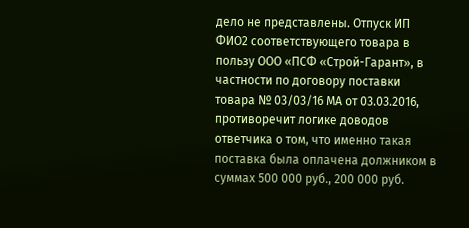дело не представлены. Отпуск ИП ФИО2 соответствующего товара в пользу ООО «ПСФ «Строй-Гарант», в частности по договору поставки товара № 03/03/16 МА от 03.03.2016, противоречит логике доводов ответчика о том, что именно такая поставка была оплачена должником в суммах 500 000 руб., 200 000 руб.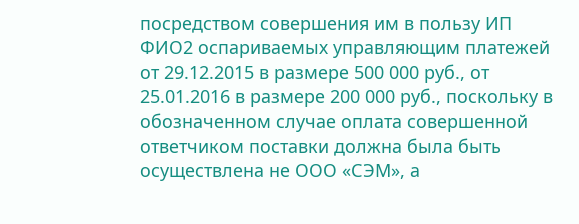посредством совершения им в пользу ИП ФИО2 оспариваемых управляющим платежей от 29.12.2015 в размере 500 000 руб., от 25.01.2016 в размере 200 000 руб., поскольку в обозначенном случае оплата совершенной ответчиком поставки должна была быть осуществлена не ООО «СЭМ», а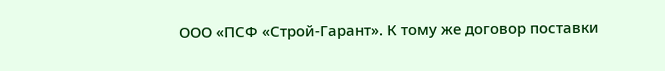ООО «ПСФ «Строй-Гарант». К тому же договор поставки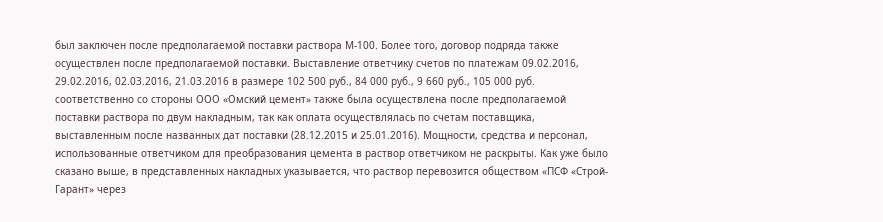был заключен после предполагаемой поставки раствора М-100. Более того, договор подряда также осуществлен после предполагаемой поставки. Выставление ответчику счетов по платежам 09.02.2016, 29.02.2016, 02.03.2016, 21.03.2016 в размере 102 500 руб., 84 000 руб., 9 660 руб., 105 000 руб. соответственно со стороны ООО «Омский цемент» также была осуществлена после предполагаемой поставки раствора по двум накладным, так как оплата осуществлялась по счетам поставщика, выставленным после названных дат поставки (28.12.2015 и 25.01.2016). Мощности, средства и персонал, использованные ответчиком для преобразования цемента в раствор ответчиком не раскрыты. Как уже было сказано выше, в представленных накладных указывается, что раствор перевозится обществом «ПСФ «Строй-Гарант» через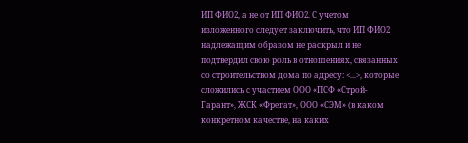ИП ФИО2, а не от ИП ФИО2. С учетом изложенного следует заключить, что ИП ФИО2 надлежащим образом не раскрыл и не подтвердил свою роль в отношениях, связанных со строительством дома по адресу: <...>, которые сложились с участием ООО «ПСФ «Строй-Гарант», ЖСК «Фрегат», ООО «СЭМ» (в каком конкретном качестве, на каких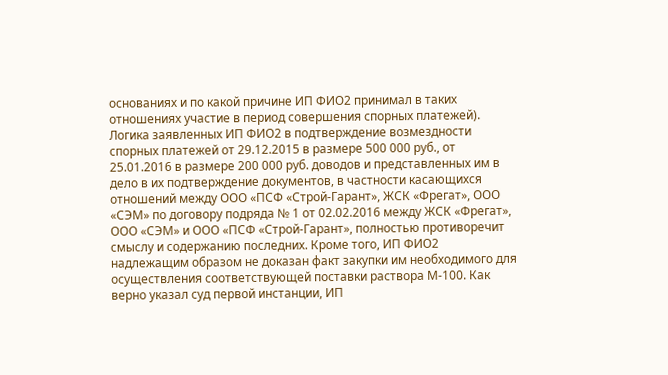основаниях и по какой причине ИП ФИО2 принимал в таких отношениях участие в период совершения спорных платежей). Логика заявленных ИП ФИО2 в подтверждение возмездности спорных платежей от 29.12.2015 в размере 500 000 руб., от 25.01.2016 в размере 200 000 руб. доводов и представленных им в дело в их подтверждение документов, в частности касающихся отношений между ООО «ПСФ «Строй-Гарант», ЖСК «Фрегат», ООО «СЭМ» по договору подряда № 1 от 02.02.2016 между ЖСК «Фрегат», ООО «СЭМ» и ООО «ПСФ «Строй-Гарант», полностью противоречит смыслу и содержанию последних. Кроме того, ИП ФИО2 надлежащим образом не доказан факт закупки им необходимого для осуществления соответствующей поставки раствора М-100. Как верно указал суд первой инстанции, ИП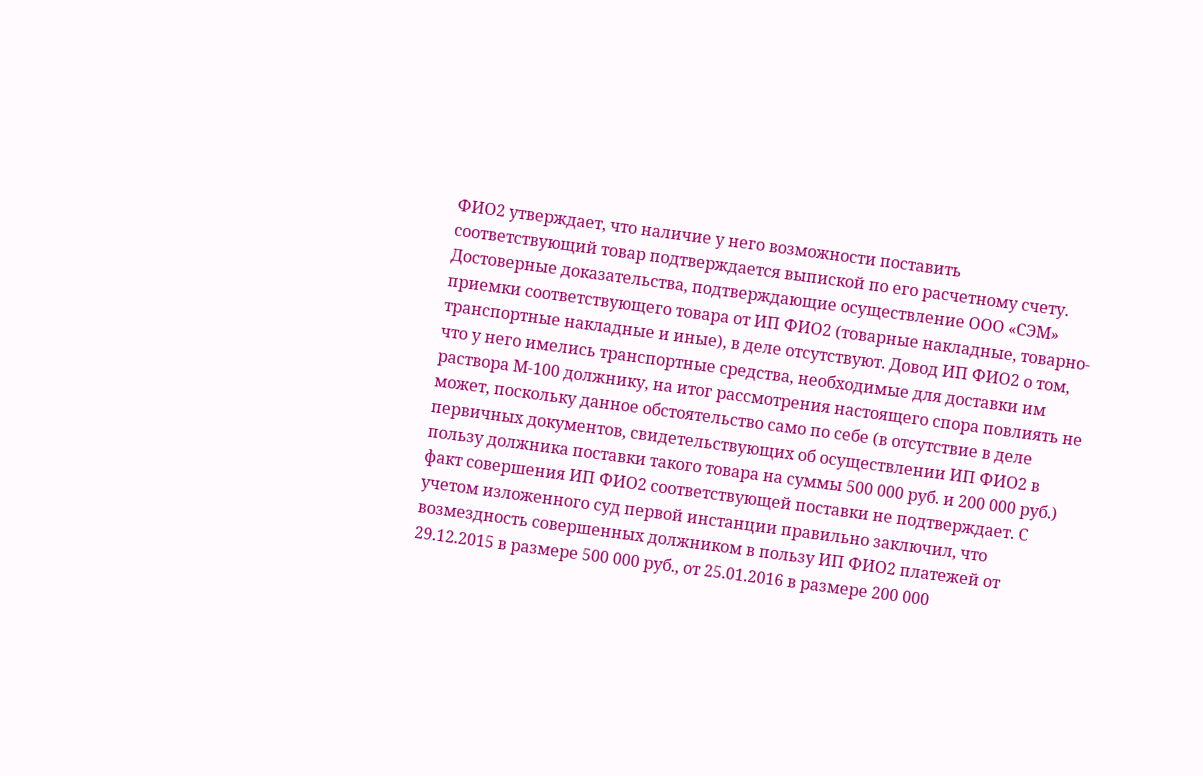ФИО2 утверждает, что наличие у него возможности поставить соответствующий товар подтверждается выпиской по его расчетному счету. Достоверные доказательства, подтверждающие осуществление ООО «СЭМ» приемки соответствующего товара от ИП ФИО2 (товарные накладные, товарно-транспортные накладные и иные), в деле отсутствуют. Довод ИП ФИО2 о том, что у него имелись транспортные средства, необходимые для доставки им раствора М-100 должнику, на итог рассмотрения настоящего спора повлиять не может, поскольку данное обстоятельство само по себе (в отсутствие в деле первичных документов, свидетельствующих об осуществлении ИП ФИО2 в пользу должника поставки такого товара на суммы 500 000 руб. и 200 000 руб.) факт совершения ИП ФИО2 соответствующей поставки не подтверждает. С учетом изложенного суд первой инстанции правильно заключил, что возмездность совершенных должником в пользу ИП ФИО2 платежей от 29.12.2015 в размере 500 000 руб., от 25.01.2016 в размере 200 000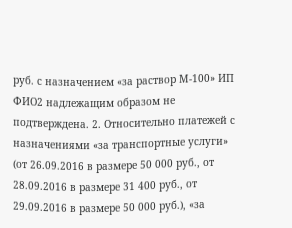руб. с назначением «за раствор М-100» ИП ФИО2 надлежащим образом не подтверждена. 2. Относительно платежей с назначениями «за транспортные услуги» (от 26.09.2016 в размере 50 000 руб., от 28.09.2016 в размере 31 400 руб., от 29.09.2016 в размере 50 000 руб.), «за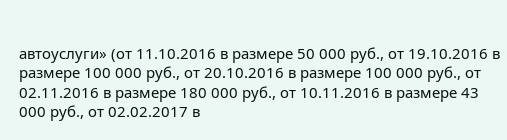автоуслуги» (от 11.10.2016 в размере 50 000 руб., от 19.10.2016 в размере 100 000 руб., от 20.10.2016 в размере 100 000 руб., от 02.11.2016 в размере 180 000 руб., от 10.11.2016 в размере 43 000 руб., от 02.02.2017 в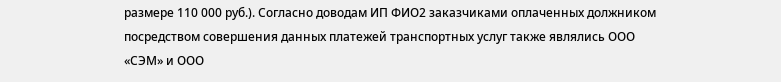размере 110 000 руб.). Согласно доводам ИП ФИО2 заказчиками оплаченных должником посредством совершения данных платежей транспортных услуг также являлись ООО «СЭМ» и ООО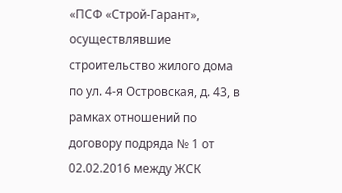«ПСФ «Строй-Гарант», осуществлявшие строительство жилого дома по ул. 4-я Островская, д. 43, в рамках отношений по договору подряда № 1 от 02.02.2016 между ЖСК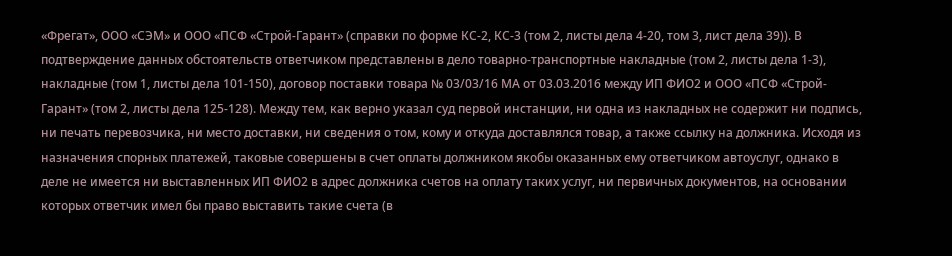«Фрегат», ООО «СЭМ» и ООО «ПСФ «Строй-Гарант» (справки по форме КС-2, КС-3 (том 2, листы дела 4-20, том 3, лист дела 39)). В подтверждение данных обстоятельств ответчиком представлены в дело товарно-транспортные накладные (том 2, листы дела 1-3), накладные (том 1, листы дела 101-150), договор поставки товара № 03/03/16 МА от 03.03.2016 между ИП ФИО2 и ООО «ПСФ «Строй-Гарант» (том 2, листы дела 125-128). Между тем, как верно указал суд первой инстанции, ни одна из накладных не содержит ни подпись, ни печать перевозчика, ни место доставки, ни сведения о том, кому и откуда доставлялся товар, а также ссылку на должника. Исходя из назначения спорных платежей, таковые совершены в счет оплаты должником якобы оказанных ему ответчиком автоуслуг, однако в деле не имеется ни выставленных ИП ФИО2 в адрес должника счетов на оплату таких услуг, ни первичных документов, на основании которых ответчик имел бы право выставить такие счета (в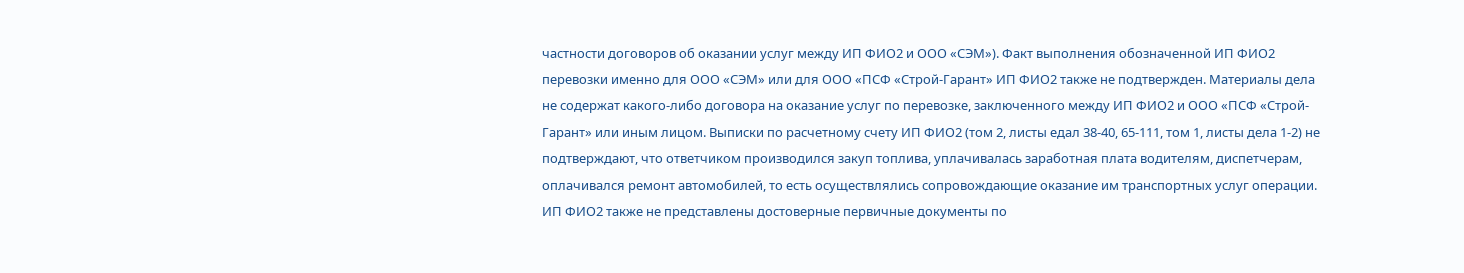частности договоров об оказании услуг между ИП ФИО2 и ООО «СЭМ»). Факт выполнения обозначенной ИП ФИО2 перевозки именно для ООО «СЭМ» или для ООО «ПСФ «Строй-Гарант» ИП ФИО2 также не подтвержден. Материалы дела не содержат какого-либо договора на оказание услуг по перевозке, заключенного между ИП ФИО2 и ООО «ПСФ «Строй-Гарант» или иным лицом. Выписки по расчетному счету ИП ФИО2 (том 2, листы едал 38-40, 65-111, том 1, листы дела 1-2) не подтверждают, что ответчиком производился закуп топлива, уплачивалась заработная плата водителям, диспетчерам, оплачивался ремонт автомобилей, то есть осуществлялись сопровождающие оказание им транспортных услуг операции. ИП ФИО2 также не представлены достоверные первичные документы по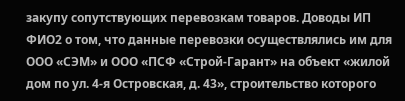закупу сопутствующих перевозкам товаров. Доводы ИП ФИО2 о том, что данные перевозки осуществлялись им для ООО «СЭМ» и ООО «ПСФ «Строй-Гарант» на объект «жилой дом по ул. 4-я Островская, д. 43», строительство которого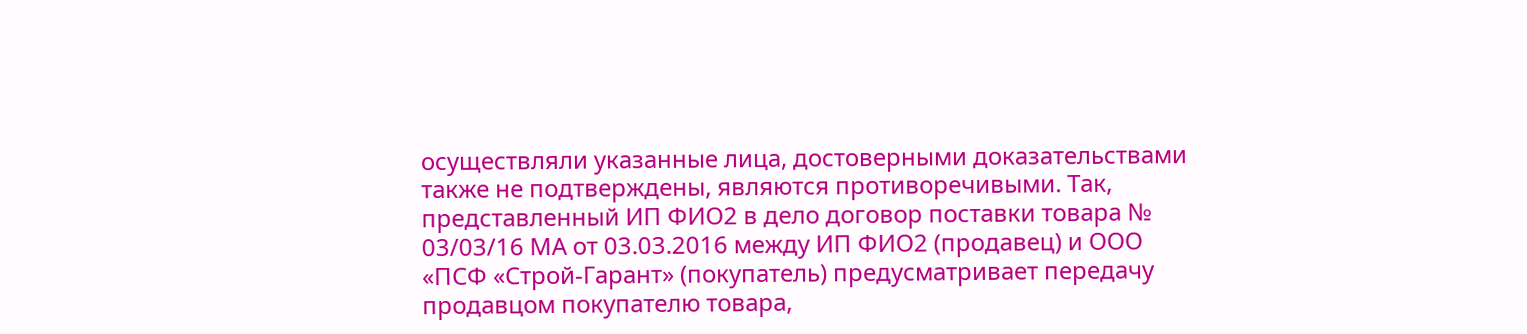осуществляли указанные лица, достоверными доказательствами также не подтверждены, являются противоречивыми. Так, представленный ИП ФИО2 в дело договор поставки товара № 03/03/16 МА от 03.03.2016 между ИП ФИО2 (продавец) и ООО «ПСФ «Строй-Гарант» (покупатель) предусматривает передачу продавцом покупателю товара,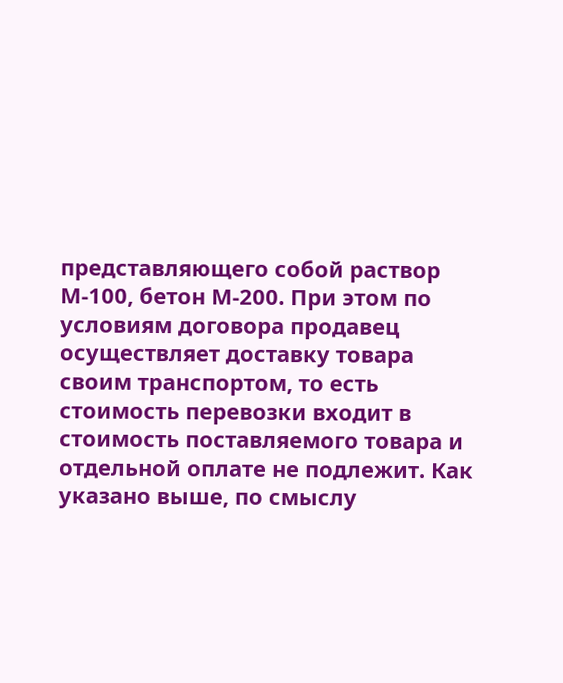представляющего собой раствор М-100, бетон М-200. При этом по условиям договора продавец осуществляет доставку товара своим транспортом, то есть стоимость перевозки входит в стоимость поставляемого товара и отдельной оплате не подлежит. Как указано выше, по смыслу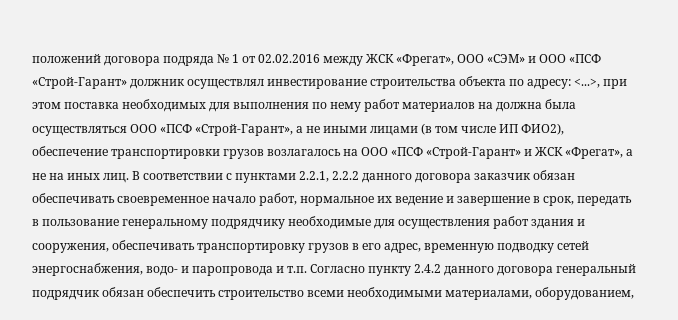положений договора подряда № 1 от 02.02.2016 между ЖСК «Фрегат», ООО «СЭМ» и ООО «ПСФ «Строй-Гарант» должник осуществлял инвестирование строительства объекта по адресу: <...>, при этом поставка необходимых для выполнения по нему работ материалов на должна была осуществляться ООО «ПСФ «Строй-Гарант», а не иными лицами (в том числе ИП ФИО2), обеспечение транспортировки грузов возлагалось на ООО «ПСФ «Строй-Гарант» и ЖСК «Фрегат», а не на иных лиц. В соответствии с пунктами 2.2.1, 2.2.2 данного договора заказчик обязан обеспечивать своевременное начало работ, нормальное их ведение и завершение в срок, передать в пользование генеральному подрядчику необходимые для осуществления работ здания и сооружения, обеспечивать транспортировку грузов в его адрес, временную подводку сетей энергоснабжения, водо- и паропровода и т.п. Согласно пункту 2.4.2 данного договора генеральный подрядчик обязан обеспечить строительство всеми необходимыми материалами, оборудованием,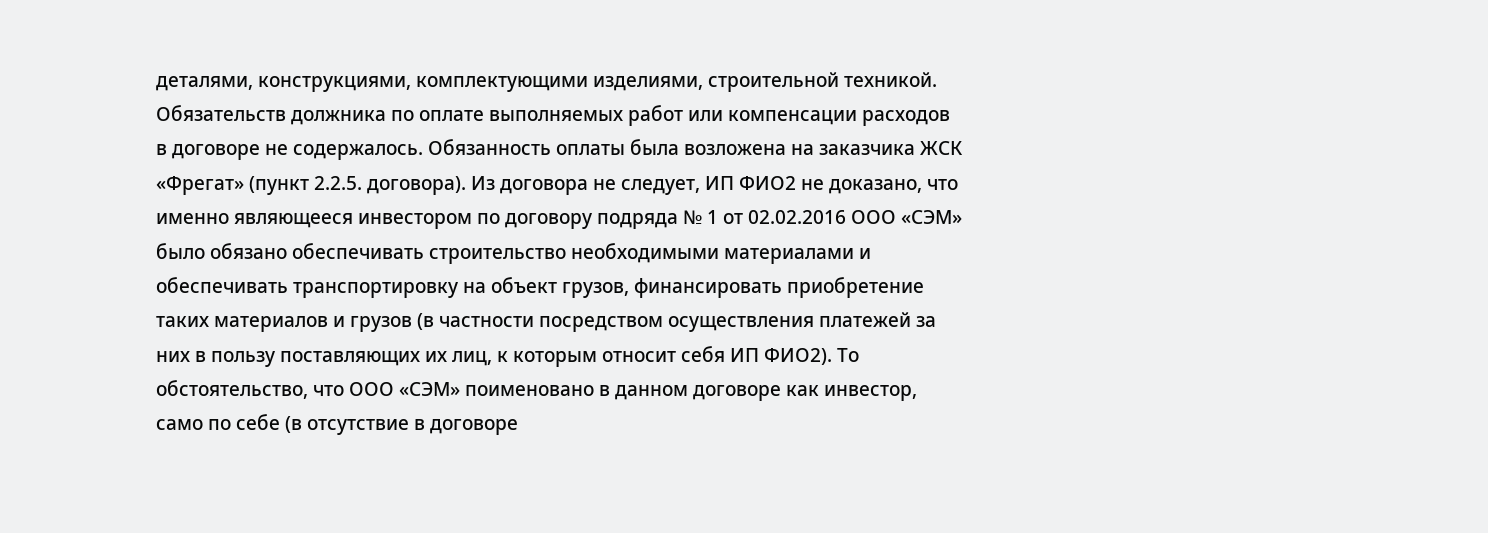деталями, конструкциями, комплектующими изделиями, строительной техникой. Обязательств должника по оплате выполняемых работ или компенсации расходов в договоре не содержалось. Обязанность оплаты была возложена на заказчика ЖСК «Фрегат» (пункт 2.2.5. договора). Из договора не следует, ИП ФИО2 не доказано, что именно являющееся инвестором по договору подряда № 1 от 02.02.2016 ООО «СЭМ» было обязано обеспечивать строительство необходимыми материалами и обеспечивать транспортировку на объект грузов, финансировать приобретение таких материалов и грузов (в частности посредством осуществления платежей за них в пользу поставляющих их лиц, к которым относит себя ИП ФИО2). То обстоятельство, что ООО «СЭМ» поименовано в данном договоре как инвестор, само по себе (в отсутствие в договоре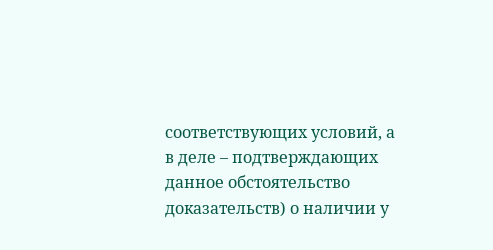соответствующих условий, а в деле – подтверждающих данное обстоятельство доказательств) о наличии у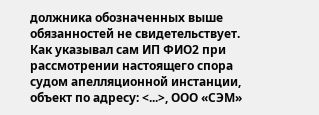должника обозначенных выше обязанностей не свидетельствует. Как указывал сам ИП ФИО2 при рассмотрении настоящего спора судом апелляционной инстанции, объект по адресу: <...>, ООО «СЭМ»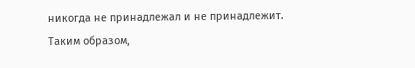никогда не принадлежал и не принадлежит. Таким образом,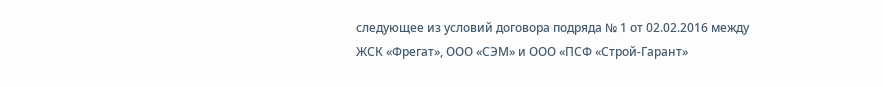следующее из условий договора подряда № 1 от 02.02.2016 между ЖСК «Фрегат», ООО «СЭМ» и ООО «ПСФ «Строй-Гарант»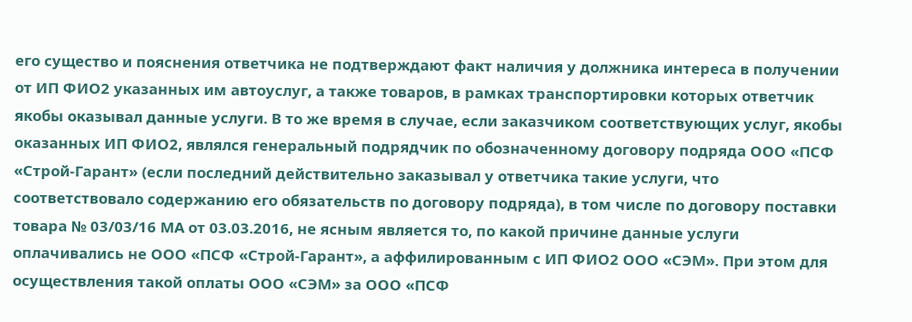его существо и пояснения ответчика не подтверждают факт наличия у должника интереса в получении от ИП ФИО2 указанных им автоуслуг, а также товаров, в рамках транспортировки которых ответчик якобы оказывал данные услуги. В то же время в случае, если заказчиком соответствующих услуг, якобы оказанных ИП ФИО2, являлся генеральный подрядчик по обозначенному договору подряда ООО «ПСФ «Строй-Гарант» (если последний действительно заказывал у ответчика такие услуги, что соответствовало содержанию его обязательств по договору подряда), в том числе по договору поставки товара № 03/03/16 МА от 03.03.2016, не ясным является то, по какой причине данные услуги оплачивались не ООО «ПСФ «Строй-Гарант», а аффилированным с ИП ФИО2 ООО «СЭМ». При этом для осуществления такой оплаты ООО «СЭМ» за ООО «ПСФ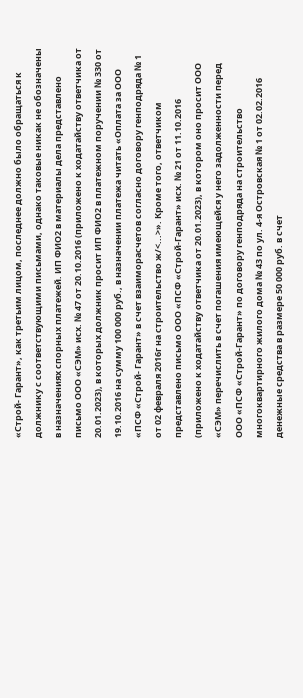«Строй- Гарант», как третьим лицом, последнее должно было обращаться к должнику с соответствующими письмами, однако таковые никак не обозначены в назначениях спорных платежей. ИП ФИО2 в материалы дела представлено письмо ООО «СЭМ» исх. № 47 от 20.10.2016 (приложено к ходатайству ответчика от 20.01.2023), в которых должник просит ИП ФИО2 в платежном поручении № 330 от 19.10.2016 на сумму 100 000 руб., в назначении платежа читать «Оплата за ООО «ПСФ «Строй- Гарант» в счет взаиморасчетов согласно договору генподряда № 1 от 02 февраля 2016г на строительство ж/<...>». Кроме того, ответчиком представлено письмо ООО «ПСФ «Строй-Гарант» исх. № 21 от 11.10.2016 (приложено к ходатайству ответчика от 20.01.2023), в котором оно просит ООО «СЭМ» перечислить в счет погашения имеющейся у него задолженности перед ООО «ПСФ «Строй-Гарант» по договору генподряда на строительство многоквартирного жилого дома № 43 по ул. 4-я Островская № 1 от 02.02.2016 денежные средства в размере 50 000 руб. в счет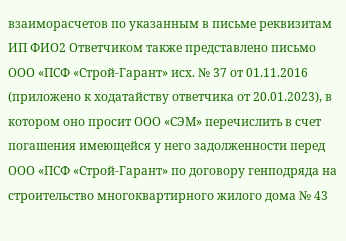взаиморасчетов по указанным в письме реквизитам ИП ФИО2 Ответчиком также представлено письмо ООО «ПСФ «Строй-Гарант» исх. № 37 от 01.11.2016 (приложено к ходатайству ответчика от 20.01.2023), в котором оно просит ООО «СЭМ» перечислить в счет погашения имеющейся у него задолженности перед ООО «ПСФ «Строй-Гарант» по договору генподряда на строительство многоквартирного жилого дома № 43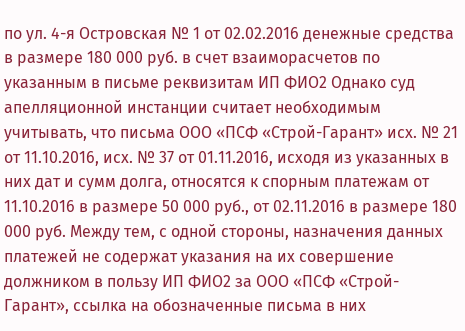по ул. 4-я Островская № 1 от 02.02.2016 денежные средства в размере 180 000 руб. в счет взаиморасчетов по указанным в письме реквизитам ИП ФИО2 Однако суд апелляционной инстанции считает необходимым учитывать, что письма ООО «ПСФ «Строй-Гарант» исх. № 21 от 11.10.2016, исх. № 37 от 01.11.2016, исходя из указанных в них дат и сумм долга, относятся к спорным платежам от 11.10.2016 в размере 50 000 руб., от 02.11.2016 в размере 180 000 руб. Между тем, с одной стороны, назначения данных платежей не содержат указания на их совершение должником в пользу ИП ФИО2 за ООО «ПСФ «Строй-Гарант», ссылка на обозначенные письма в них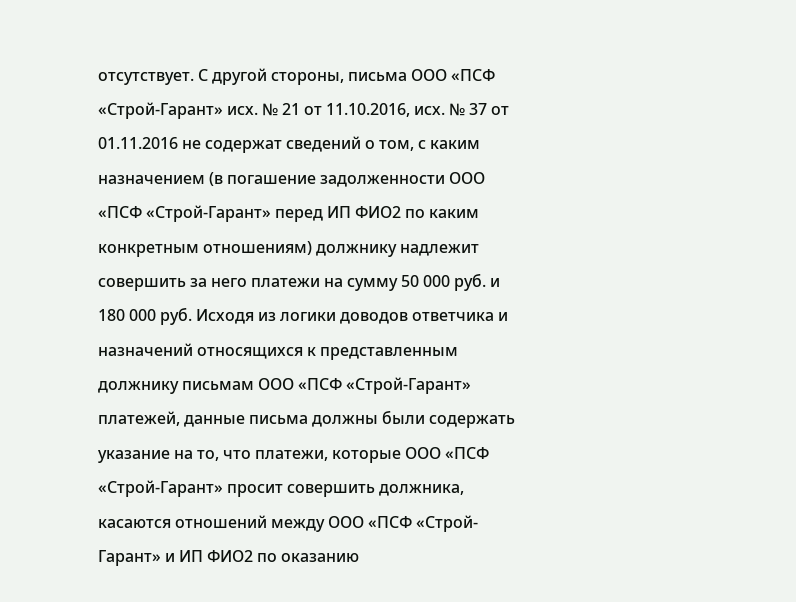отсутствует. С другой стороны, письма ООО «ПСФ «Строй-Гарант» исх. № 21 от 11.10.2016, исх. № 37 от 01.11.2016 не содержат сведений о том, с каким назначением (в погашение задолженности ООО «ПСФ «Строй-Гарант» перед ИП ФИО2 по каким конкретным отношениям) должнику надлежит совершить за него платежи на сумму 50 000 руб. и 180 000 руб. Исходя из логики доводов ответчика и назначений относящихся к представленным должнику письмам ООО «ПСФ «Строй-Гарант» платежей, данные письма должны были содержать указание на то, что платежи, которые ООО «ПСФ «Строй-Гарант» просит совершить должника, касаются отношений между ООО «ПСФ «Строй-Гарант» и ИП ФИО2 по оказанию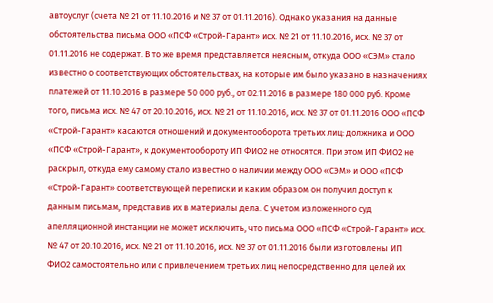автоуслуг (счета № 21 от 11.10.2016 и № 37 от 01.11.2016). Однако указания на данные обстоятельства письма ООО «ПСФ «Строй-Гарант» исх. № 21 от 11.10.2016, исх. № 37 от 01.11.2016 не содержат. В то же время представляется неясным, откуда ООО «СЭМ» стало известно о соответствующих обстоятельствах, на которые им было указано в назначениях платежей от 11.10.2016 в размере 50 000 руб., от 02.11.2016 в размере 180 000 руб. Кроме того, письма исх. № 47 от 20.10.2016, исх. № 21 от 11.10.2016, исх. № 37 от 01.11.2016 ООО «ПСФ «Строй-Гарант» касаются отношений и документооборота третьих лиц: должника и ООО «ПСФ «Строй-Гарант», к документообороту ИП ФИО2 не относятся. При этом ИП ФИО2 не раскрыл, откуда ему самому стало известно о наличии между ООО «СЭМ» и ООО «ПСФ «Строй-Гарант» соответствующей переписки и каким образом он получил доступ к данным письмам, представив их в материалы дела. С учетом изложенного суд апелляционной инстанции не может исключить, что письма ООО «ПСФ «Строй-Гарант» исх. № 47 от 20.10.2016, исх. № 21 от 11.10.2016, исх. № 37 от 01.11.2016 были изготовлены ИП ФИО2 самостоятельно или с привлечением третьих лиц непосредственно для целей их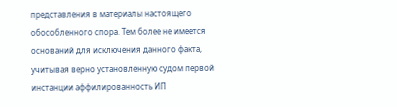представления в материалы настоящего обособленного спора. Тем более не имеется оснований для исключения данного факта, учитывая верно установленную судом первой инстанции аффилированность ИП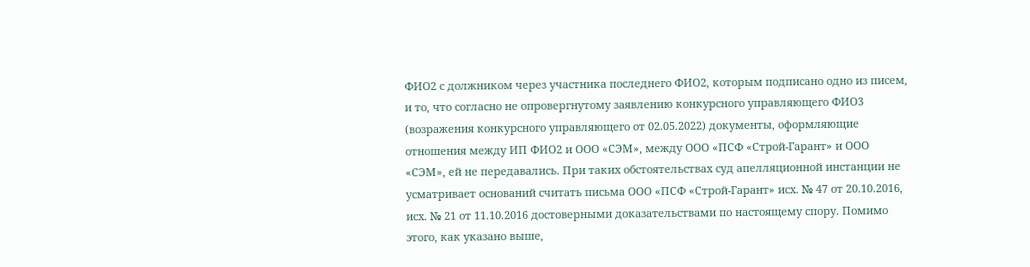ФИО2 с должником через участника последнего ФИО2, которым подписано одно из писем, и то, что согласно не опровергнутому заявлению конкурсного управляющего ФИО3 (возражения конкурсного управляющего от 02.05.2022) документы, оформляющие отношения между ИП ФИО2 и ООО «СЭМ», между ООО «ПСФ «Строй-Гарант» и ООО «СЭМ», ей не передавались. При таких обстоятельствах суд апелляционной инстанции не усматривает оснований считать письма ООО «ПСФ «Строй-Гарант» исх. № 47 от 20.10.2016, исх. № 21 от 11.10.2016 достоверными доказательствами по настоящему спору. Помимо этого, как указано выше,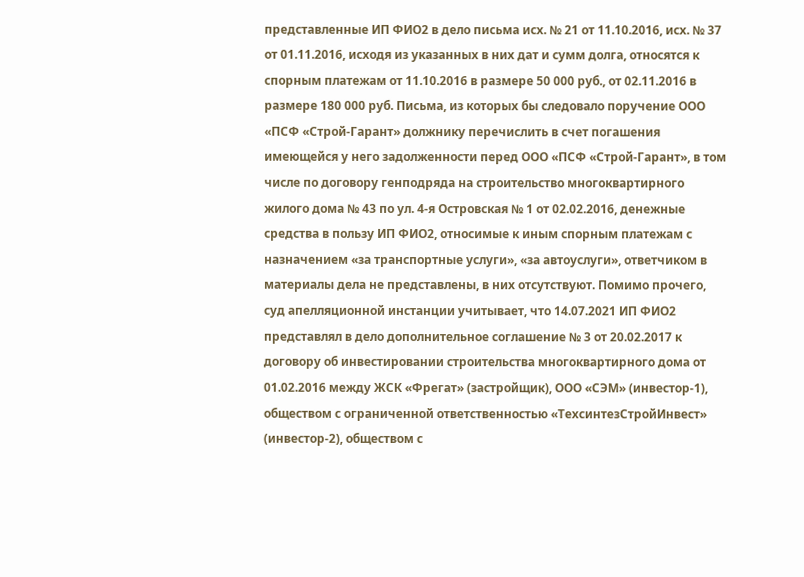представленные ИП ФИО2 в дело письма исх. № 21 от 11.10.2016, исх. № 37 от 01.11.2016, исходя из указанных в них дат и сумм долга, относятся к спорным платежам от 11.10.2016 в размере 50 000 руб., от 02.11.2016 в размере 180 000 руб. Письма, из которых бы следовало поручение ООО «ПСФ «Строй-Гарант» должнику перечислить в счет погашения имеющейся у него задолженности перед ООО «ПСФ «Строй-Гарант», в том числе по договору генподряда на строительство многоквартирного жилого дома № 43 по ул. 4-я Островская № 1 от 02.02.2016, денежные средства в пользу ИП ФИО2, относимые к иным спорным платежам с назначением «за транспортные услуги», «за автоуслуги», ответчиком в материалы дела не представлены, в них отсутствуют. Помимо прочего, суд апелляционной инстанции учитывает, что 14.07.2021 ИП ФИО2 представлял в дело дополнительное соглашение № 3 от 20.02.2017 к договору об инвестировании строительства многоквартирного дома от 01.02.2016 между ЖСК «Фрегат» (застройщик), ООО «СЭМ» (инвестор-1), обществом с ограниченной ответственностью «ТехсинтезСтройИнвест» (инвестор-2), обществом с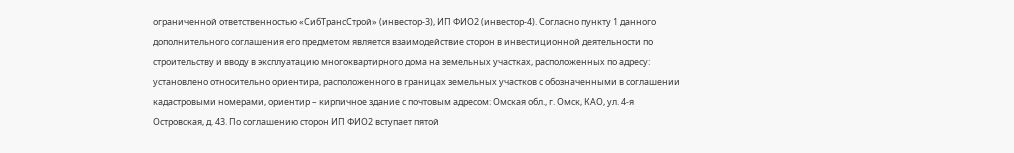ограниченной ответственностью «СибТрансСтрой» (инвестор-3), ИП ФИО2 (инвестор-4). Согласно пункту 1 данного дополнительного соглашения его предметом является взаимодействие сторон в инвестиционной деятельности по строительству и вводу в эксплуатацию многоквартирного дома на земельных участках, расположенных по адресу: установлено относительно ориентира, расположенного в границах земельных участков с обозначенными в соглашении кадастровыми номерами, ориентир – кирпичное здание с почтовым адресом: Омская обл., г. Омск, КАО, ул. 4-я Островская, д. 43. По соглашению сторон ИП ФИО2 вступает пятой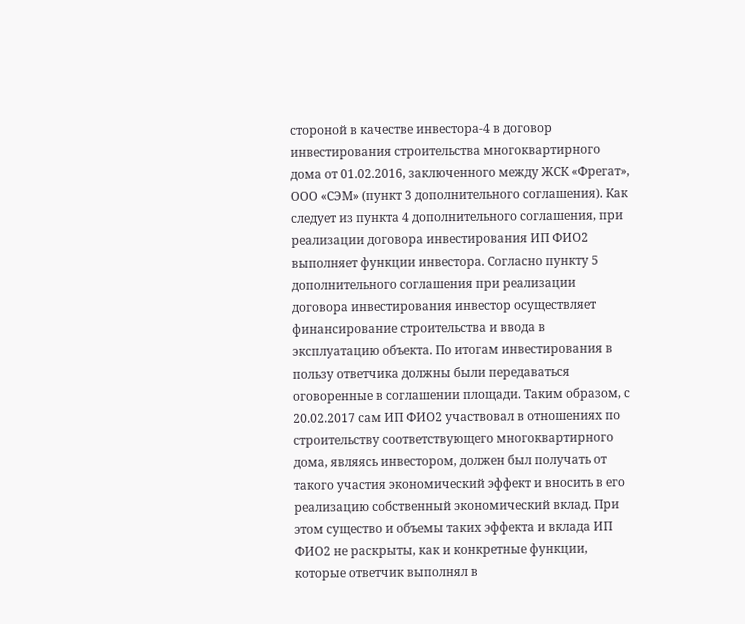стороной в качестве инвестора-4 в договор инвестирования строительства многоквартирного дома от 01.02.2016, заключенного между ЖСК «Фрегат», ООО «СЭМ» (пункт 3 дополнительного соглашения). Как следует из пункта 4 дополнительного соглашения, при реализации договора инвестирования ИП ФИО2 выполняет функции инвестора. Согласно пункту 5 дополнительного соглашения при реализации договора инвестирования инвестор осуществляет финансирование строительства и ввода в эксплуатацию объекта. По итогам инвестирования в пользу ответчика должны были передаваться оговоренные в соглашении площади. Таким образом, с 20.02.2017 сам ИП ФИО2 участвовал в отношениях по строительству соответствующего многоквартирного дома, являясь инвестором, должен был получать от такого участия экономический эффект и вносить в его реализацию собственный экономический вклад. При этом существо и объемы таких эффекта и вклада ИП ФИО2 не раскрыты, как и конкретные функции, которые ответчик выполнял в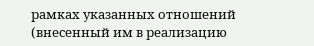рамках указанных отношений (внесенный им в реализацию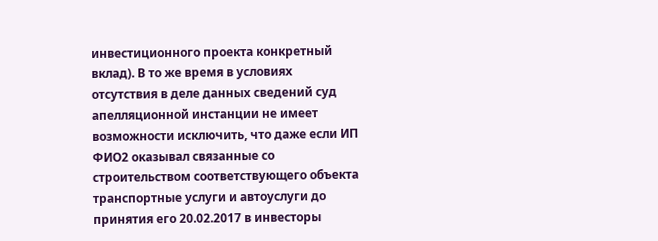инвестиционного проекта конкретный вклад). В то же время в условиях отсутствия в деле данных сведений суд апелляционной инстанции не имеет возможности исключить, что даже если ИП ФИО2 оказывал связанные со строительством соответствующего объекта транспортные услуги и автоуслуги до принятия его 20.02.2017 в инвесторы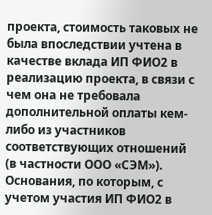проекта, стоимость таковых не была впоследствии учтена в качестве вклада ИП ФИО2 в реализацию проекта, в связи с чем она не требовала дополнительной оплаты кем-либо из участников соответствующих отношений (в частности ООО «СЭМ»). Основания, по которым, с учетом участия ИП ФИО2 в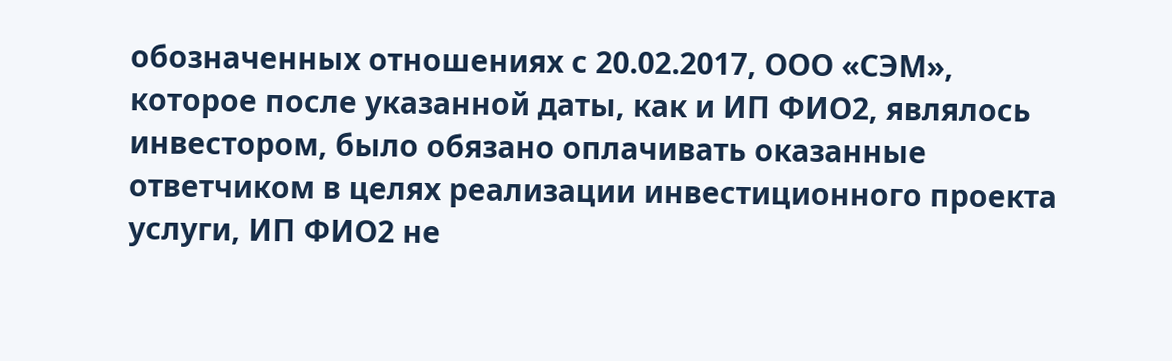обозначенных отношениях с 20.02.2017, ООО «СЭМ», которое после указанной даты, как и ИП ФИО2, являлось инвестором, было обязано оплачивать оказанные ответчиком в целях реализации инвестиционного проекта услуги, ИП ФИО2 не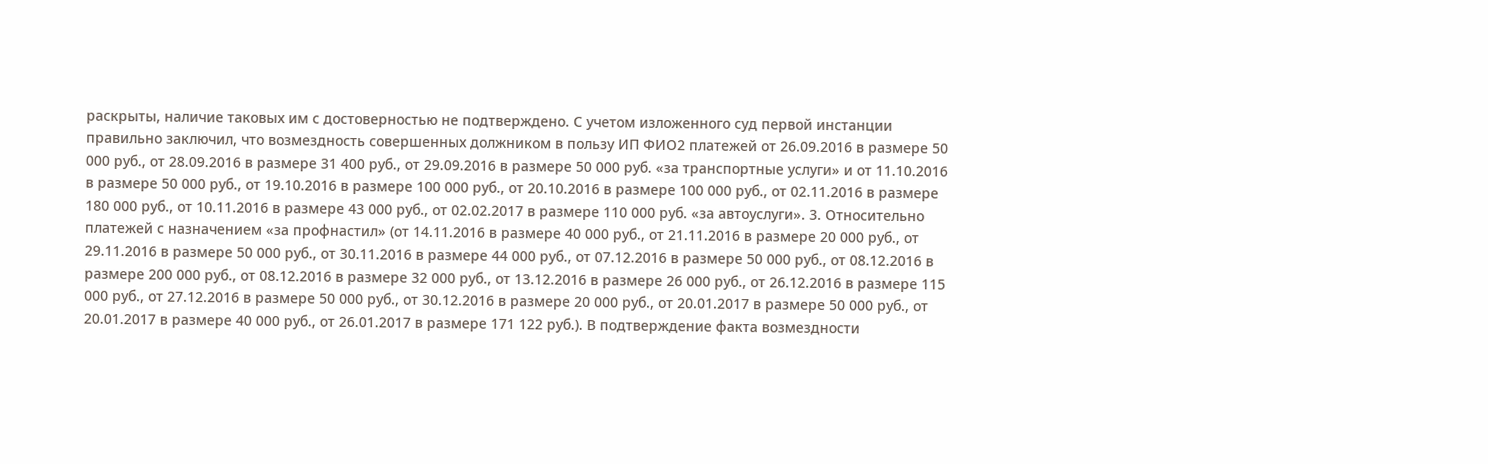раскрыты, наличие таковых им с достоверностью не подтверждено. С учетом изложенного суд первой инстанции правильно заключил, что возмездность совершенных должником в пользу ИП ФИО2 платежей от 26.09.2016 в размере 50 000 руб., от 28.09.2016 в размере 31 400 руб., от 29.09.2016 в размере 50 000 руб. «за транспортные услуги» и от 11.10.2016 в размере 50 000 руб., от 19.10.2016 в размере 100 000 руб., от 20.10.2016 в размере 100 000 руб., от 02.11.2016 в размере 180 000 руб., от 10.11.2016 в размере 43 000 руб., от 02.02.2017 в размере 110 000 руб. «за автоуслуги». 3. Относительно платежей с назначением «за профнастил» (от 14.11.2016 в размере 40 000 руб., от 21.11.2016 в размере 20 000 руб., от 29.11.2016 в размере 50 000 руб., от 30.11.2016 в размере 44 000 руб., от 07.12.2016 в размере 50 000 руб., от 08.12.2016 в размере 200 000 руб., от 08.12.2016 в размере 32 000 руб., от 13.12.2016 в размере 26 000 руб., от 26.12.2016 в размере 115 000 руб., от 27.12.2016 в размере 50 000 руб., от 30.12.2016 в размере 20 000 руб., от 20.01.2017 в размере 50 000 руб., от 20.01.2017 в размере 40 000 руб., от 26.01.2017 в размере 171 122 руб.). В подтверждение факта возмездности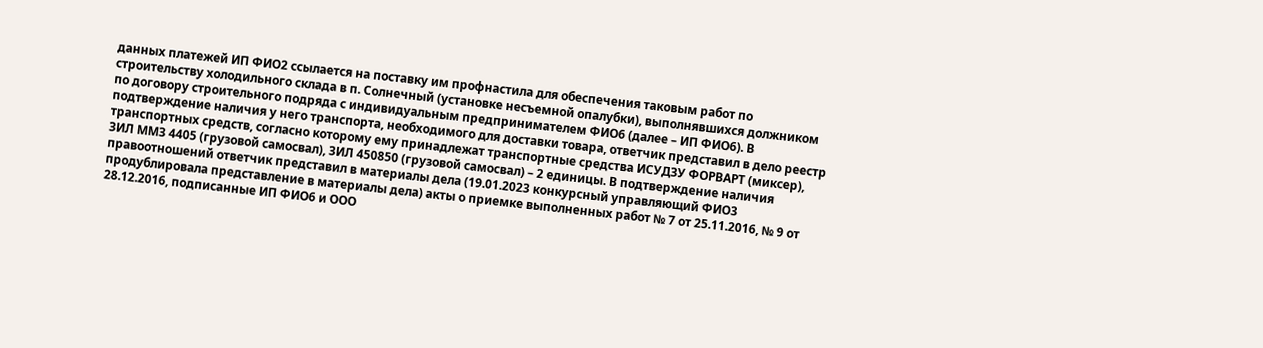данных платежей ИП ФИО2 ссылается на поставку им профнастила для обеспечения таковым работ по строительству холодильного склада в п. Солнечный (установке несъемной опалубки), выполнявшихся должником по договору строительного подряда с индивидуальным предпринимателем ФИО6 (далее – ИП ФИО6). В подтверждение наличия у него транспорта, необходимого для доставки товара, ответчик представил в дело реестр транспортных средств, согласно которому ему принадлежат транспортные средства ИСУДЗУ ФОРВАРТ (миксер), ЗИЛ ММЗ 4405 (грузовой самосвал), ЗИЛ 450850 (грузовой самосвал) – 2 единицы. В подтверждение наличия правоотношений ответчик представил в материалы дела (19.01.2023 конкурсный управляющий ФИО3 продублировала представление в материалы дела) акты о приемке выполненных работ № 7 от 25.11.2016, № 9 от 28.12.2016, подписанные ИП ФИО6 и ООО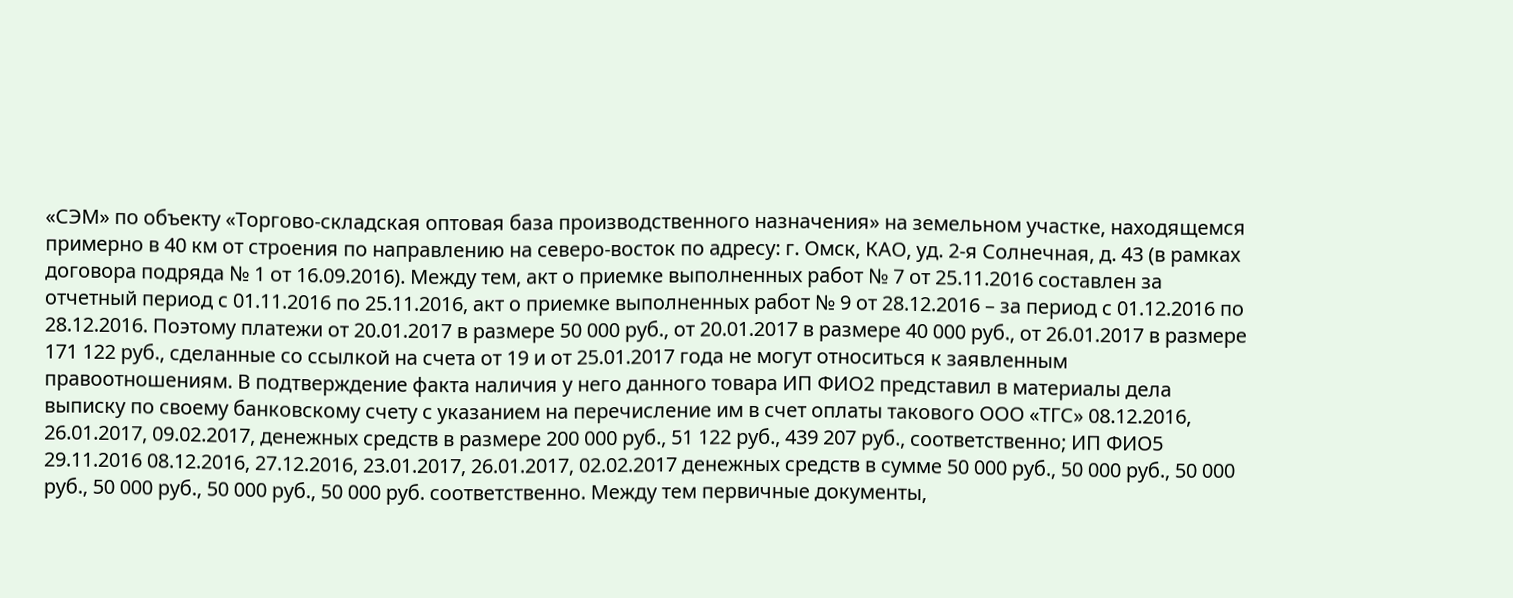«СЭМ» по объекту «Торгово-складская оптовая база производственного назначения» на земельном участке, находящемся примерно в 40 км от строения по направлению на северо-восток по адресу: г. Омск, КАО, уд. 2-я Солнечная, д. 43 (в рамках договора подряда № 1 от 16.09.2016). Между тем, акт о приемке выполненных работ № 7 от 25.11.2016 составлен за отчетный период с 01.11.2016 по 25.11.2016, акт о приемке выполненных работ № 9 от 28.12.2016 – за период с 01.12.2016 по 28.12.2016. Поэтому платежи от 20.01.2017 в размере 50 000 руб., от 20.01.2017 в размере 40 000 руб., от 26.01.2017 в размере 171 122 руб., сделанные со ссылкой на счета от 19 и от 25.01.2017 года не могут относиться к заявленным правоотношениям. В подтверждение факта наличия у него данного товара ИП ФИО2 представил в материалы дела выписку по своему банковскому счету с указанием на перечисление им в счет оплаты такового ООО «ТГС» 08.12.2016, 26.01.2017, 09.02.2017, денежных средств в размере 200 000 руб., 51 122 руб., 439 207 руб., соответственно; ИП ФИО5 29.11.2016 08.12.2016, 27.12.2016, 23.01.2017, 26.01.2017, 02.02.2017 денежных средств в сумме 50 000 руб., 50 000 руб., 50 000 руб., 50 000 руб., 50 000 руб., 50 000 руб. соответственно. Между тем первичные документы,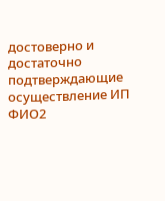достоверно и достаточно подтверждающие осуществление ИП ФИО2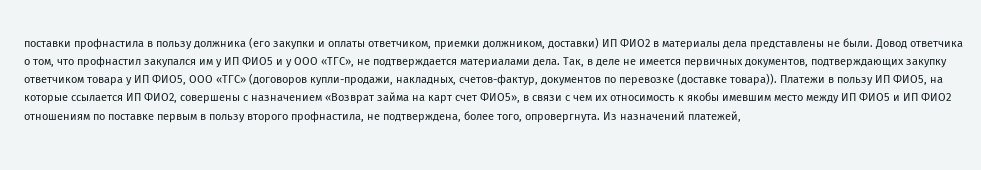поставки профнастила в пользу должника (его закупки и оплаты ответчиком, приемки должником, доставки) ИП ФИО2 в материалы дела представлены не были. Довод ответчика о том, что профнастил закупался им у ИП ФИО5 и у ООО «ТГС», не подтверждается материалами дела. Так, в деле не имеется первичных документов, подтверждающих закупку ответчиком товара у ИП ФИО5, ООО «ТГС» (договоров купли-продажи, накладных, счетов-фактур, документов по перевозке (доставке товара)). Платежи в пользу ИП ФИО5, на которые ссылается ИП ФИО2, совершены с назначением «Возврат займа на карт счет ФИО5», в связи с чем их относимость к якобы имевшим место между ИП ФИО5 и ИП ФИО2 отношениям по поставке первым в пользу второго профнастила, не подтверждена, более того, опровергнута. Из назначений платежей,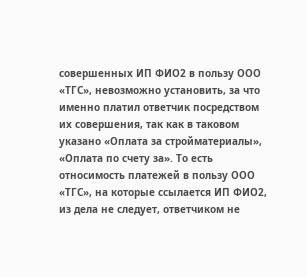совершенных ИП ФИО2 в пользу ООО «ТГС», невозможно установить, за что именно платил ответчик посредством их совершения, так как в таковом указано «Оплата за стройматериалы», «Оплата по счету за». То есть относимость платежей в пользу ООО «ТГС», на которые ссылается ИП ФИО2, из дела не следует, ответчиком не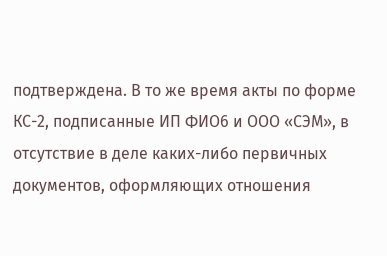подтверждена. В то же время акты по форме КС-2, подписанные ИП ФИО6 и ООО «СЭМ», в отсутствие в деле каких-либо первичных документов, оформляющих отношения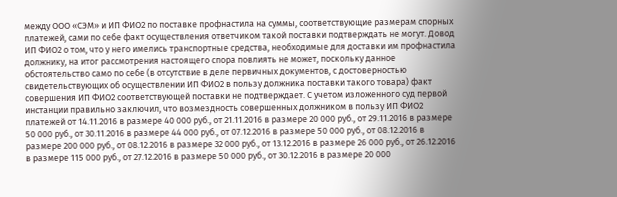между ООО «СЭМ» и ИП ФИО2 по поставке профнастила на суммы, соответствующие размерам спорных платежей, сами по себе факт осуществления ответчиком такой поставки подтверждать не могут. Довод ИП ФИО2 о том, что у него имелись транспортные средства, необходимые для доставки им профнастила должнику, на итог рассмотрения настоящего спора повлиять не может, поскольку данное обстоятельство само по себе (в отсутствие в деле первичных документов, с достоверностью свидетельствующих об осуществлении ИП ФИО2 в пользу должника поставки такого товара) факт совершения ИП ФИО2 соответствующей поставки не подтверждает. С учетом изложенного суд первой инстанции правильно заключил, что возмездность совершенных должником в пользу ИП ФИО2 платежей от 14.11.2016 в размере 40 000 руб., от 21.11.2016 в размере 20 000 руб., от 29.11.2016 в размере 50 000 руб., от 30.11.2016 в размере 44 000 руб., от 07.12.2016 в размере 50 000 руб., от 08.12.2016 в размере 200 000 руб., от 08.12.2016 в размере 32 000 руб., от 13.12.2016 в размере 26 000 руб., от 26.12.2016 в размере 115 000 руб., от 27.12.2016 в размере 50 000 руб., от 30.12.2016 в размере 20 000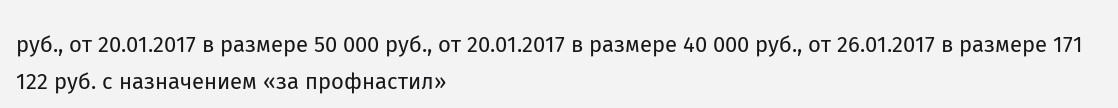руб., от 20.01.2017 в размере 50 000 руб., от 20.01.2017 в размере 40 000 руб., от 26.01.2017 в размере 171 122 руб. с назначением «за профнастил»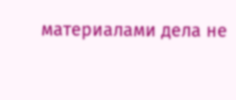материалами дела не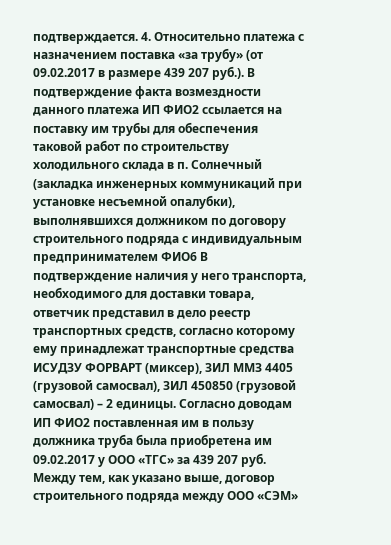подтверждается. 4. Относительно платежа с назначением поставка «за трубу» (от 09.02.2017 в размере 439 207 руб.). В подтверждение факта возмездности данного платежа ИП ФИО2 ссылается на поставку им трубы для обеспечения таковой работ по строительству холодильного склада в п. Солнечный (закладка инженерных коммуникаций при установке несъемной опалубки), выполнявшихся должником по договору строительного подряда с индивидуальным предпринимателем ФИО6 В подтверждение наличия у него транспорта, необходимого для доставки товара, ответчик представил в дело реестр транспортных средств, согласно которому ему принадлежат транспортные средства ИСУДЗУ ФОРВАРТ (миксер), ЗИЛ ММЗ 4405 (грузовой самосвал), ЗИЛ 450850 (грузовой самосвал) – 2 единицы. Согласно доводам ИП ФИО2 поставленная им в пользу должника труба была приобретена им 09.02.2017 у ООО «ТГС» за 439 207 руб. Между тем, как указано выше, договор строительного подряда между ООО «СЭМ»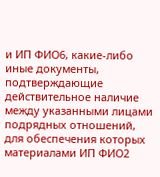и ИП ФИО6, какие-либо иные документы, подтверждающие действительное наличие между указанными лицами подрядных отношений, для обеспечения которых материалами ИП ФИО2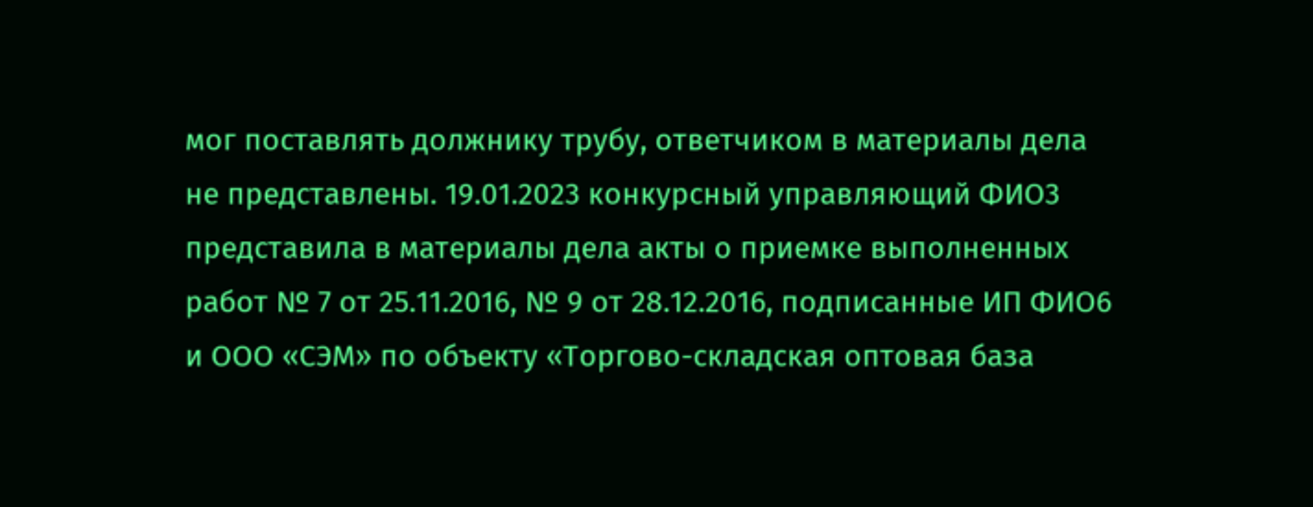мог поставлять должнику трубу, ответчиком в материалы дела не представлены. 19.01.2023 конкурсный управляющий ФИО3 представила в материалы дела акты о приемке выполненных работ № 7 от 25.11.2016, № 9 от 28.12.2016, подписанные ИП ФИО6 и ООО «СЭМ» по объекту «Торгово-складская оптовая база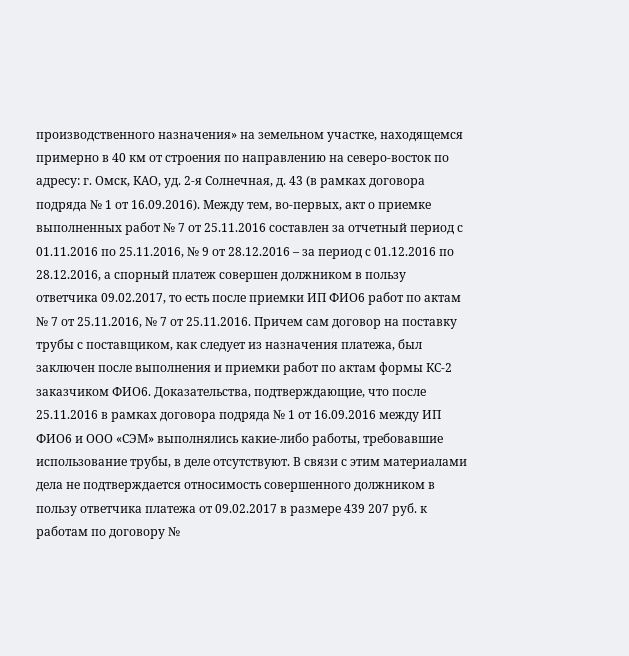производственного назначения» на земельном участке, находящемся примерно в 40 км от строения по направлению на северо-восток по адресу: г. Омск, КАО, уд. 2-я Солнечная, д. 43 (в рамках договора подряда № 1 от 16.09.2016). Между тем, во-первых, акт о приемке выполненных работ № 7 от 25.11.2016 составлен за отчетный период с 01.11.2016 по 25.11.2016, № 9 от 28.12.2016 – за период с 01.12.2016 по 28.12.2016, а спорный платеж совершен должником в пользу ответчика 09.02.2017, то есть после приемки ИП ФИО6 работ по актам № 7 от 25.11.2016, № 7 от 25.11.2016. Причем сам договор на поставку трубы с поставщиком, как следует из назначения платежа, был заключен после выполнения и приемки работ по актам формы КС-2 заказчиком ФИО6. Доказательства, подтверждающие, что после 25.11.2016 в рамках договора подряда № 1 от 16.09.2016 между ИП ФИО6 и ООО «СЭМ» выполнялись какие-либо работы, требовавшие использование трубы, в деле отсутствуют. В связи с этим материалами дела не подтверждается относимость совершенного должником в пользу ответчика платежа от 09.02.2017 в размере 439 207 руб. к работам по договору №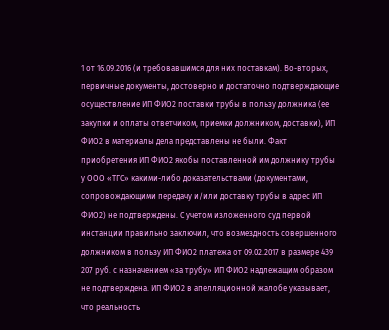1 от 16.09.2016 (и требовавшимся для них поставкам). Во-вторых, первичные документы, достоверно и достаточно подтверждающие осуществление ИП ФИО2 поставки трубы в пользу должника (ее закупки и оплаты ответчиком, приемки должником, доставки), ИП ФИО2 в материалы дела представлены не были. Факт приобретения ИП ФИО2 якобы поставленной им должнику трубы у ООО «ТГС» какими-либо доказательствами (документами, сопровождающими передачу и/или доставку трубы в адрес ИП ФИО2) не подтверждены. С учетом изложенного суд первой инстанции правильно заключил, что возмездность совершенного должником в пользу ИП ФИО2 платежа от 09.02.2017 в размере 439 207 руб. с назначением «за трубу» ИП ФИО2 надлежащим образом не подтверждена. ИП ФИО2 в апелляционной жалобе указывает, что реальность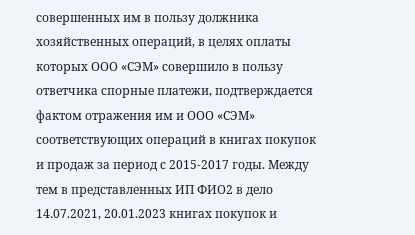совершенных им в пользу должника хозяйственных операций, в целях оплаты которых ООО «СЭМ» совершило в пользу ответчика спорные платежи, подтверждается фактом отражения им и ООО «СЭМ» соответствующих операций в книгах покупок и продаж за период с 2015-2017 годы. Между тем в представленных ИП ФИО2 в дело 14.07.2021, 20.01.2023 книгах покупок и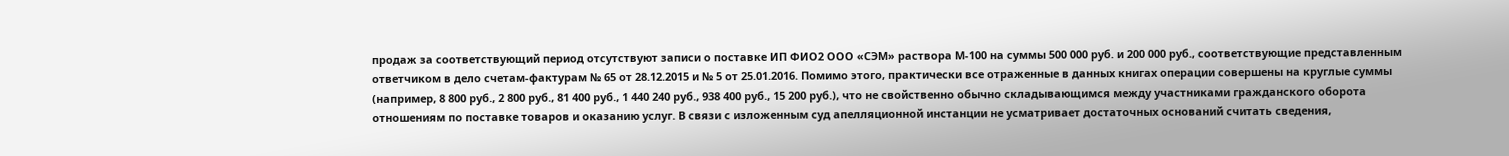продаж за соответствующий период отсутствуют записи о поставке ИП ФИО2 ООО «СЭМ» раствора М-100 на суммы 500 000 руб. и 200 000 руб., соответствующие представленным ответчиком в дело счетам-фактурам № 65 от 28.12.2015 и № 5 от 25.01.2016. Помимо этого, практически все отраженные в данных книгах операции совершены на круглые суммы (например, 8 800 руб., 2 800 руб., 81 400 руб., 1 440 240 руб., 938 400 руб., 15 200 руб.), что не свойственно обычно складывающимся между участниками гражданского оборота отношениям по поставке товаров и оказанию услуг. В связи с изложенным суд апелляционной инстанции не усматривает достаточных оснований считать сведения,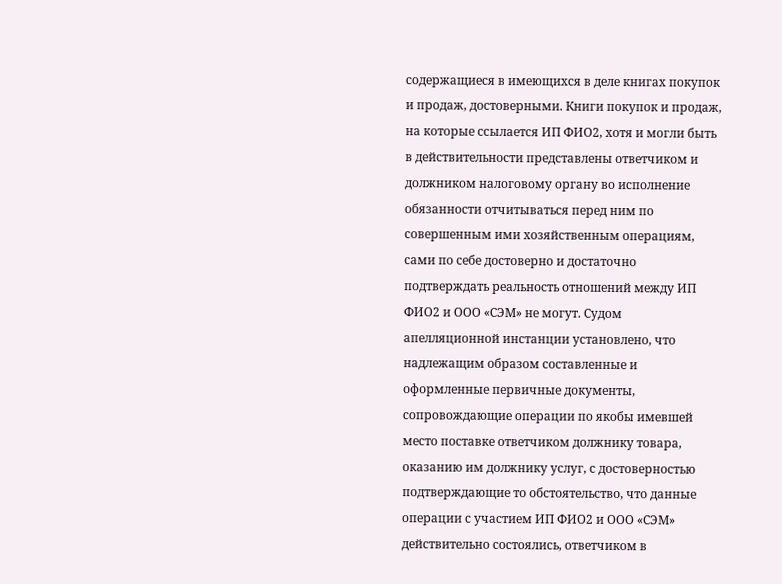содержащиеся в имеющихся в деле книгах покупок и продаж, достоверными. Книги покупок и продаж, на которые ссылается ИП ФИО2, хотя и могли быть в действительности представлены ответчиком и должником налоговому органу во исполнение обязанности отчитываться перед ним по совершенным ими хозяйственным операциям, сами по себе достоверно и достаточно подтверждать реальность отношений между ИП ФИО2 и ООО «СЭМ» не могут. Судом апелляционной инстанции установлено, что надлежащим образом составленные и оформленные первичные документы, сопровождающие операции по якобы имевшей место поставке ответчиком должнику товара, оказанию им должнику услуг, с достоверностью подтверждающие то обстоятельство, что данные операции с участием ИП ФИО2 и ООО «СЭМ» действительно состоялись, ответчиком в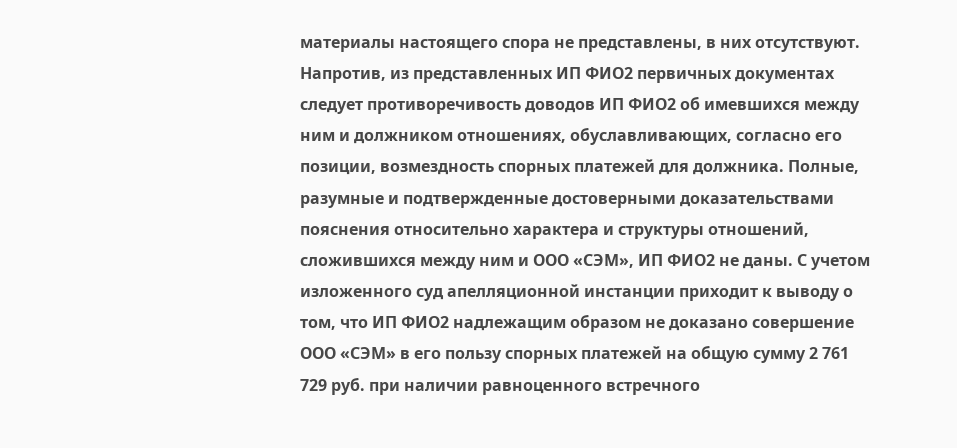материалы настоящего спора не представлены, в них отсутствуют. Напротив, из представленных ИП ФИО2 первичных документах следует противоречивость доводов ИП ФИО2 об имевшихся между ним и должником отношениях, обуславливающих, согласно его позиции, возмездность спорных платежей для должника. Полные, разумные и подтвержденные достоверными доказательствами пояснения относительно характера и структуры отношений, сложившихся между ним и ООО «СЭМ», ИП ФИО2 не даны. С учетом изложенного суд апелляционной инстанции приходит к выводу о том, что ИП ФИО2 надлежащим образом не доказано совершение ООО «СЭМ» в его пользу спорных платежей на общую сумму 2 761 729 руб. при наличии равноценного встречного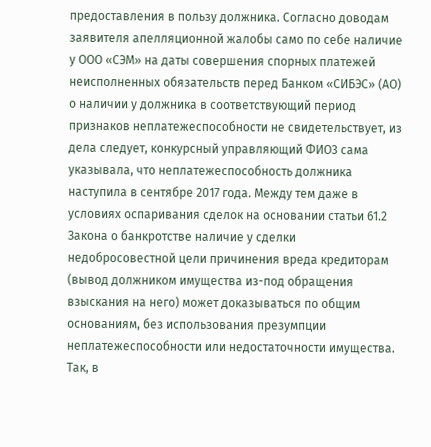предоставления в пользу должника. Согласно доводам заявителя апелляционной жалобы само по себе наличие у ООО «СЭМ» на даты совершения спорных платежей неисполненных обязательств перед Банком «СИБЭС» (АО) о наличии у должника в соответствующий период признаков неплатежеспособности не свидетельствует, из дела следует, конкурсный управляющий ФИО3 сама указывала, что неплатежеспособность должника наступила в сентябре 2017 года. Между тем даже в условиях оспаривания сделок на основании статьи 61.2 Закона о банкротстве наличие у сделки недобросовестной цели причинения вреда кредиторам (вывод должником имущества из-под обращения взыскания на него) может доказываться по общим основаниям, без использования презумпции неплатежеспособности или недостаточности имущества. Так, в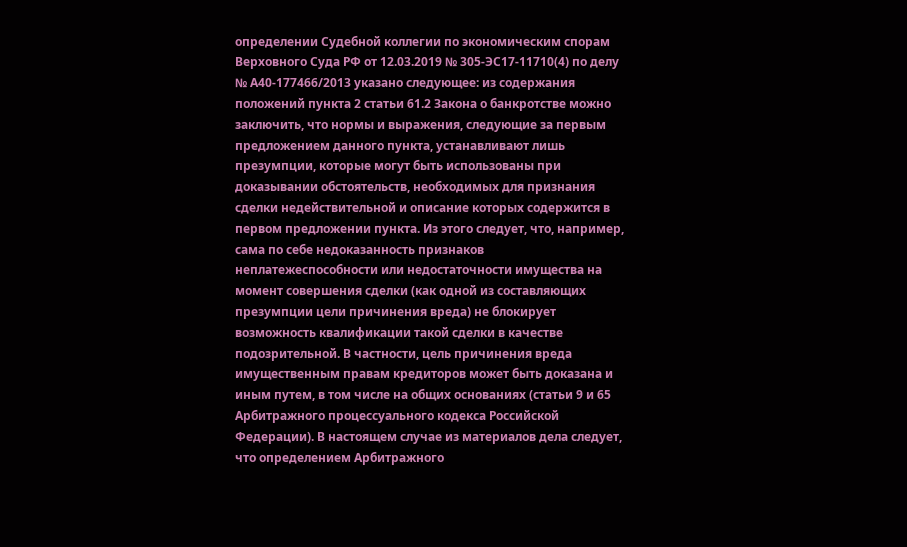определении Судебной коллегии по экономическим спорам Верховного Суда РФ от 12.03.2019 № 305-ЭС17-11710(4) по делу № А40-177466/2013 указано следующее: из содержания положений пункта 2 статьи 61.2 Закона о банкротстве можно заключить, что нормы и выражения, следующие за первым предложением данного пункта, устанавливают лишь презумпции, которые могут быть использованы при доказывании обстоятельств, необходимых для признания сделки недействительной и описание которых содержится в первом предложении пункта. Из этого следует, что, например, сама по себе недоказанность признаков неплатежеспособности или недостаточности имущества на момент совершения сделки (как одной из составляющих презумпции цели причинения вреда) не блокирует возможность квалификации такой сделки в качестве подозрительной. В частности, цель причинения вреда имущественным правам кредиторов может быть доказана и иным путем, в том числе на общих основаниях (статьи 9 и 65 Арбитражного процессуального кодекса Российской Федерации). В настоящем случае из материалов дела следует, что определением Арбитражного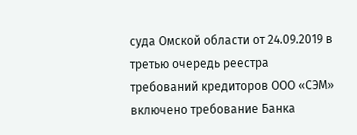суда Омской области от 24.09.2019 в третью очередь реестра требований кредиторов ООО «СЭМ» включено требование Банка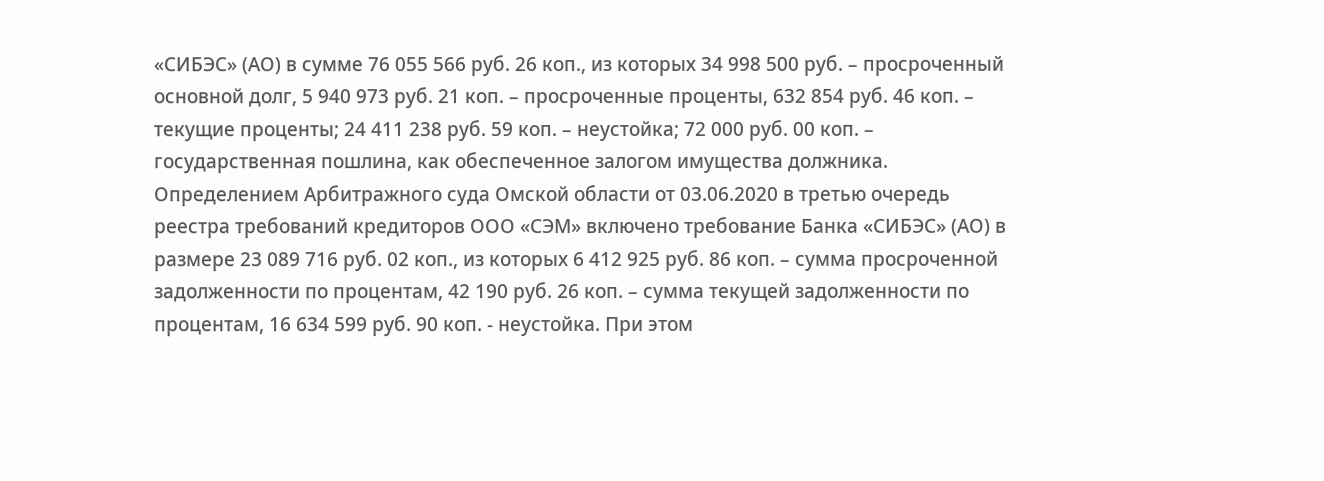«СИБЭС» (АО) в сумме 76 055 566 руб. 26 коп., из которых 34 998 500 руб. – просроченный основной долг, 5 940 973 руб. 21 коп. – просроченные проценты, 632 854 руб. 46 коп. – текущие проценты; 24 411 238 руб. 59 коп. – неустойка; 72 000 руб. 00 коп. – государственная пошлина, как обеспеченное залогом имущества должника. Определением Арбитражного суда Омской области от 03.06.2020 в третью очередь реестра требований кредиторов ООО «СЭМ» включено требование Банка «СИБЭС» (АО) в размере 23 089 716 руб. 02 коп., из которых 6 412 925 руб. 86 коп. – сумма просроченной задолженности по процентам, 42 190 руб. 26 коп. – сумма текущей задолженности по процентам, 16 634 599 руб. 90 коп. - неустойка. При этом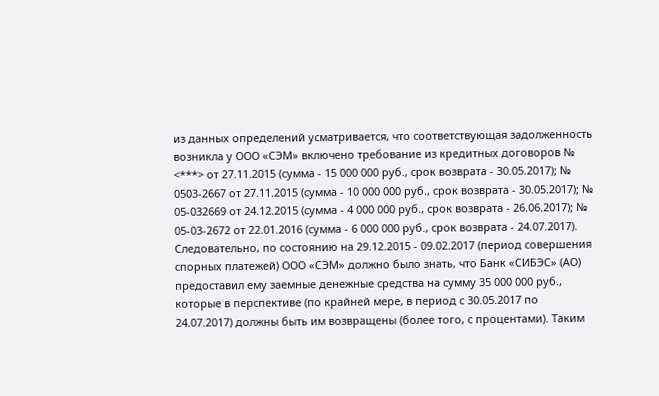из данных определений усматривается, что соответствующая задолженность возникла у ООО «СЭМ» включено требование из кредитных договоров № <***> от 27.11.2015 (сумма - 15 000 000 руб., срок возврата - 30.05.2017); № 0503-2667 от 27.11.2015 (сумма - 10 000 000 руб., срок возврата - 30.05.2017); № 05-032669 от 24.12.2015 (сумма - 4 000 000 руб., срок возврата - 26.06.2017); № 05-03-2672 от 22.01.2016 (сумма - 6 000 000 руб., срок возврата - 24.07.2017). Следовательно, по состоянию на 29.12.2015 - 09.02.2017 (период совершения спорных платежей) ООО «СЭМ» должно было знать, что Банк «СИБЭС» (АО) предоставил ему заемные денежные средства на сумму 35 000 000 руб., которые в перспективе (по крайней мере, в период с 30.05.2017 по 24.07.2017) должны быть им возвращены (более того, с процентами). Таким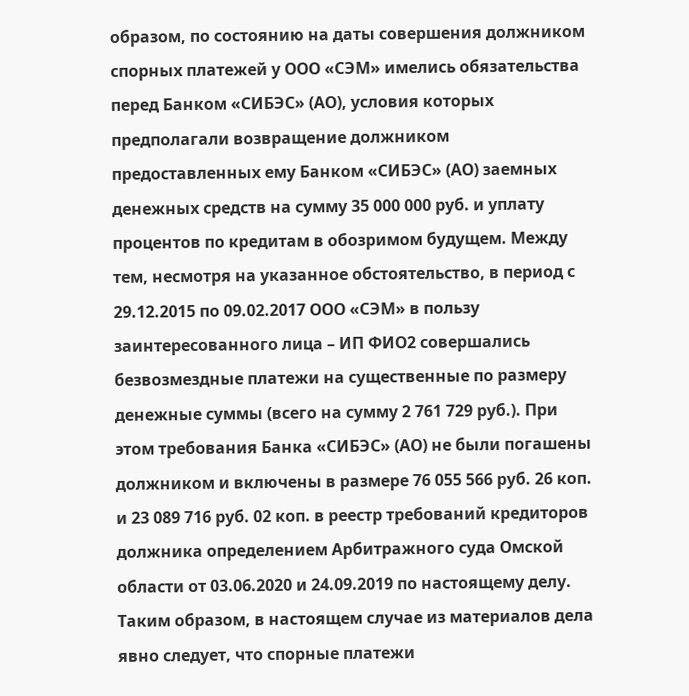образом, по состоянию на даты совершения должником спорных платежей у ООО «СЭМ» имелись обязательства перед Банком «СИБЭС» (АО), условия которых предполагали возвращение должником предоставленных ему Банком «СИБЭС» (АО) заемных денежных средств на сумму 35 000 000 руб. и уплату процентов по кредитам в обозримом будущем. Между тем, несмотря на указанное обстоятельство, в период с 29.12.2015 по 09.02.2017 ООО «СЭМ» в пользу заинтересованного лица – ИП ФИО2 совершались безвозмездные платежи на существенные по размеру денежные суммы (всего на сумму 2 761 729 руб.). При этом требования Банка «СИБЭС» (АО) не были погашены должником и включены в размере 76 055 566 руб. 26 коп. и 23 089 716 руб. 02 коп. в реестр требований кредиторов должника определением Арбитражного суда Омской области от 03.06.2020 и 24.09.2019 по настоящему делу. Таким образом, в настоящем случае из материалов дела явно следует, что спорные платежи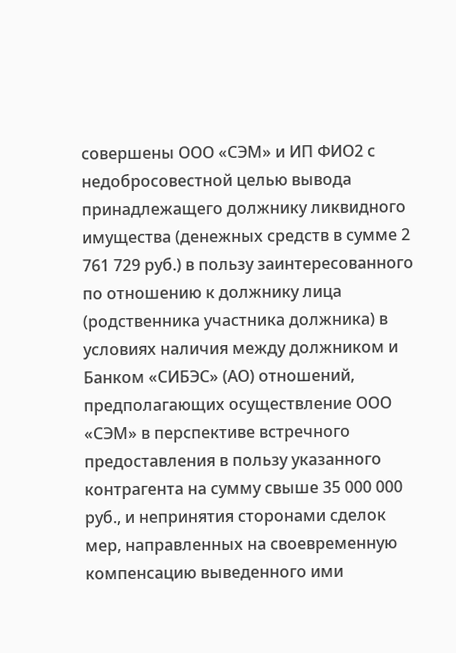совершены ООО «СЭМ» и ИП ФИО2 с недобросовестной целью вывода принадлежащего должнику ликвидного имущества (денежных средств в сумме 2 761 729 руб.) в пользу заинтересованного по отношению к должнику лица (родственника участника должника) в условиях наличия между должником и Банком «СИБЭС» (АО) отношений, предполагающих осуществление ООО «СЭМ» в перспективе встречного предоставления в пользу указанного контрагента на сумму свыше 35 000 000 руб., и непринятия сторонами сделок мер, направленных на своевременную компенсацию выведенного ими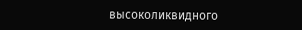высоколиквидного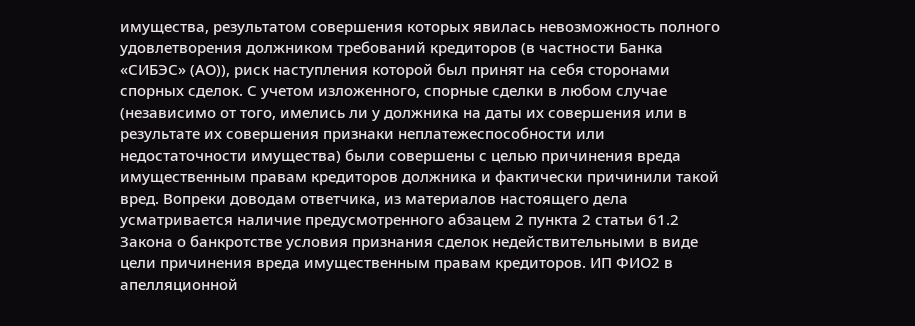имущества, результатом совершения которых явилась невозможность полного удовлетворения должником требований кредиторов (в частности Банка «СИБЭС» (АО)), риск наступления которой был принят на себя сторонами спорных сделок. С учетом изложенного, спорные сделки в любом случае (независимо от того, имелись ли у должника на даты их совершения или в результате их совершения признаки неплатежеспособности или недостаточности имущества) были совершены с целью причинения вреда имущественным правам кредиторов должника и фактически причинили такой вред. Вопреки доводам ответчика, из материалов настоящего дела усматривается наличие предусмотренного абзацем 2 пункта 2 статьи 61.2 Закона о банкротстве условия признания сделок недействительными в виде цели причинения вреда имущественным правам кредиторов. ИП ФИО2 в апелляционной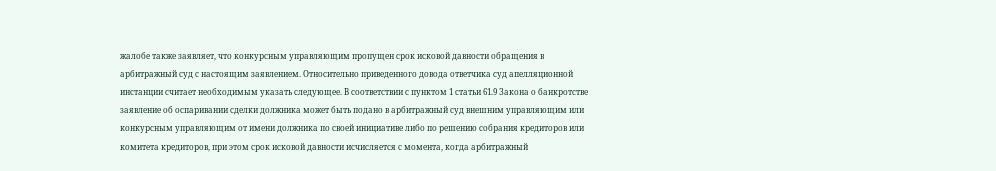жалобе также заявляет, что конкурсным управляющим пропущен срок исковой давности обращения в арбитражный суд с настоящим заявлением. Относительно приведенного довода ответчика суд апелляционной инстанции считает необходимым указать следующее. В соответствии с пунктом 1 статьи 61.9 Закона о банкротстве заявление об оспаривании сделки должника может быть подано в арбитражный суд внешним управляющим или конкурсным управляющим от имени должника по своей инициативе либо по решению собрания кредиторов или комитета кредиторов, при этом срок исковой давности исчисляется с момента, когда арбитражный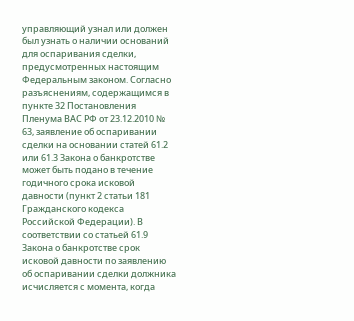управляющий узнал или должен был узнать о наличии оснований для оспаривания сделки, предусмотренных настоящим Федеральным законом. Согласно разъяснениям, содержащимся в пункте 32 Постановления Пленума ВАС РФ от 23.12.2010 № 63, заявление об оспаривании сделки на основании статей 61.2 или 61.3 Закона о банкротстве может быть подано в течение годичного срока исковой давности (пункт 2 статьи 181 Гражданского кодекса Российской Федерации). В соответствии со статьей 61.9 Закона о банкротстве срок исковой давности по заявлению об оспаривании сделки должника исчисляется с момента, когда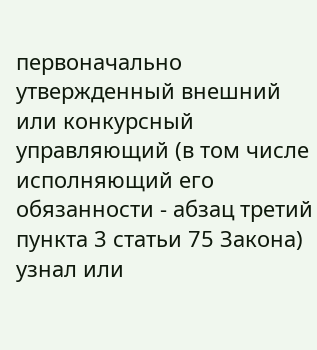первоначально утвержденный внешний или конкурсный управляющий (в том числе исполняющий его обязанности - абзац третий пункта 3 статьи 75 Закона) узнал или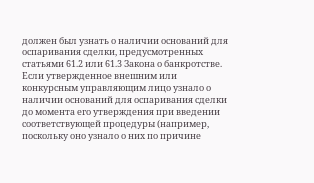должен был узнать о наличии оснований для оспаривания сделки, предусмотренных статьями 61.2 или 61.3 Закона о банкротстве. Если утвержденное внешним или конкурсным управляющим лицо узнало о наличии оснований для оспаривания сделки до момента его утверждения при введении соответствующей процедуры (например, поскольку оно узнало о них по причине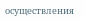осуществления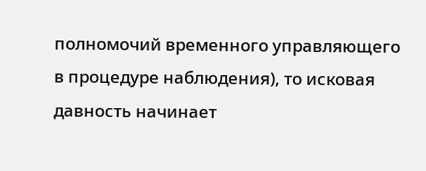полномочий временного управляющего в процедуре наблюдения), то исковая давность начинает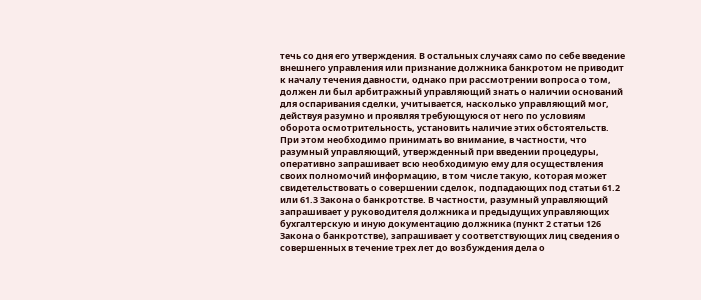течь со дня его утверждения. В остальных случаях само по себе введение внешнего управления или признание должника банкротом не приводит к началу течения давности, однако при рассмотрении вопроса о том, должен ли был арбитражный управляющий знать о наличии оснований для оспаривания сделки, учитывается, насколько управляющий мог, действуя разумно и проявляя требующуюся от него по условиям оборота осмотрительность, установить наличие этих обстоятельств. При этом необходимо принимать во внимание, в частности, что разумный управляющий, утвержденный при введении процедуры, оперативно запрашивает всю необходимую ему для осуществления своих полномочий информацию, в том числе такую, которая может свидетельствовать о совершении сделок, подпадающих под статьи 61.2 или 61.3 Закона о банкротстве. В частности, разумный управляющий запрашивает у руководителя должника и предыдущих управляющих бухгалтерскую и иную документацию должника (пункт 2 статьи 126 Закона о банкротстве), запрашивает у соответствующих лиц сведения о совершенных в течение трех лет до возбуждения дела о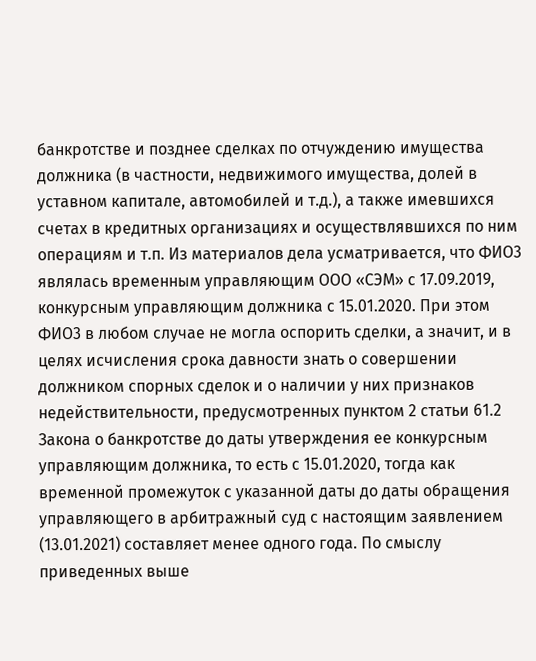банкротстве и позднее сделках по отчуждению имущества должника (в частности, недвижимого имущества, долей в уставном капитале, автомобилей и т.д.), а также имевшихся счетах в кредитных организациях и осуществлявшихся по ним операциям и т.п. Из материалов дела усматривается, что ФИО3 являлась временным управляющим ООО «СЭМ» с 17.09.2019, конкурсным управляющим должника с 15.01.2020. При этом ФИО3 в любом случае не могла оспорить сделки, а значит, и в целях исчисления срока давности знать о совершении должником спорных сделок и о наличии у них признаков недействительности, предусмотренных пунктом 2 статьи 61.2 Закона о банкротстве до даты утверждения ее конкурсным управляющим должника, то есть с 15.01.2020, тогда как временной промежуток с указанной даты до даты обращения управляющего в арбитражный суд с настоящим заявлением (13.01.2021) составляет менее одного года. По смыслу приведенных выше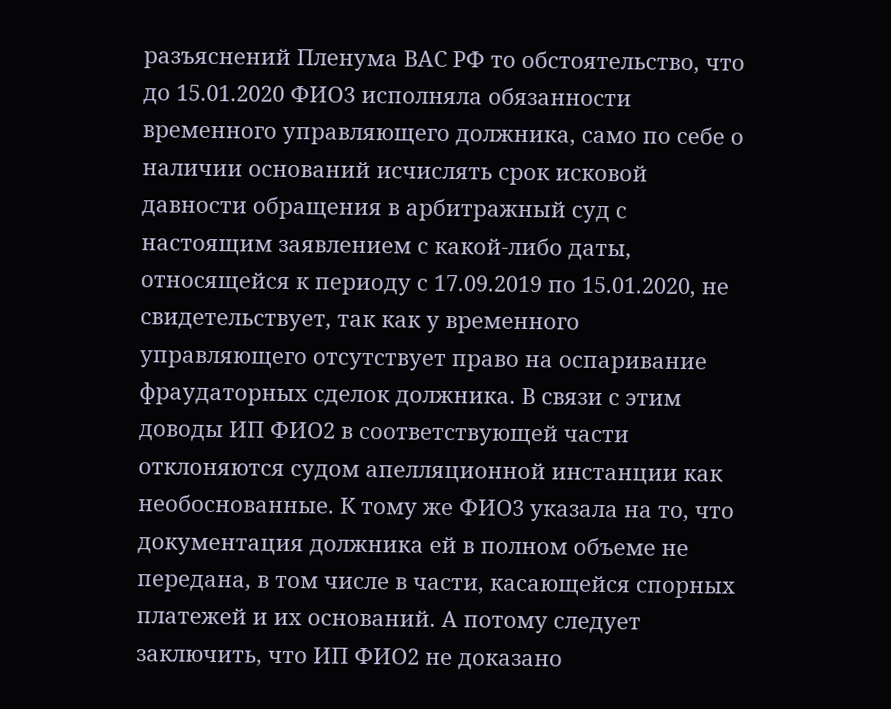разъяснений Пленума ВАС РФ то обстоятельство, что до 15.01.2020 ФИО3 исполняла обязанности временного управляющего должника, само по себе о наличии оснований исчислять срок исковой давности обращения в арбитражный суд с настоящим заявлением с какой-либо даты, относящейся к периоду с 17.09.2019 по 15.01.2020, не свидетельствует, так как у временного управляющего отсутствует право на оспаривание фраудаторных сделок должника. В связи с этим доводы ИП ФИО2 в соответствующей части отклоняются судом апелляционной инстанции как необоснованные. К тому же ФИО3 указала на то, что документация должника ей в полном объеме не передана, в том числе в части, касающейся спорных платежей и их оснований. А потому следует заключить, что ИП ФИО2 не доказано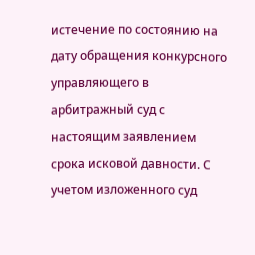истечение по состоянию на дату обращения конкурсного управляющего в арбитражный суд с настоящим заявлением срока исковой давности. С учетом изложенного суд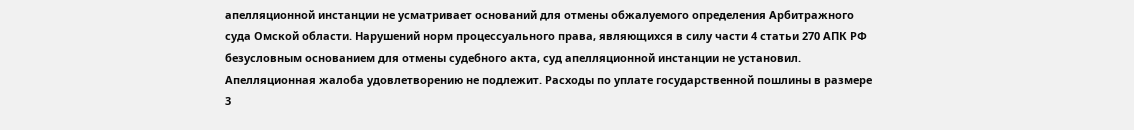апелляционной инстанции не усматривает оснований для отмены обжалуемого определения Арбитражного суда Омской области. Нарушений норм процессуального права, являющихся в силу части 4 статьи 270 АПК РФ безусловным основанием для отмены судебного акта, суд апелляционной инстанции не установил. Апелляционная жалоба удовлетворению не подлежит. Расходы по уплате государственной пошлины в размере 3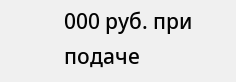000 руб. при подаче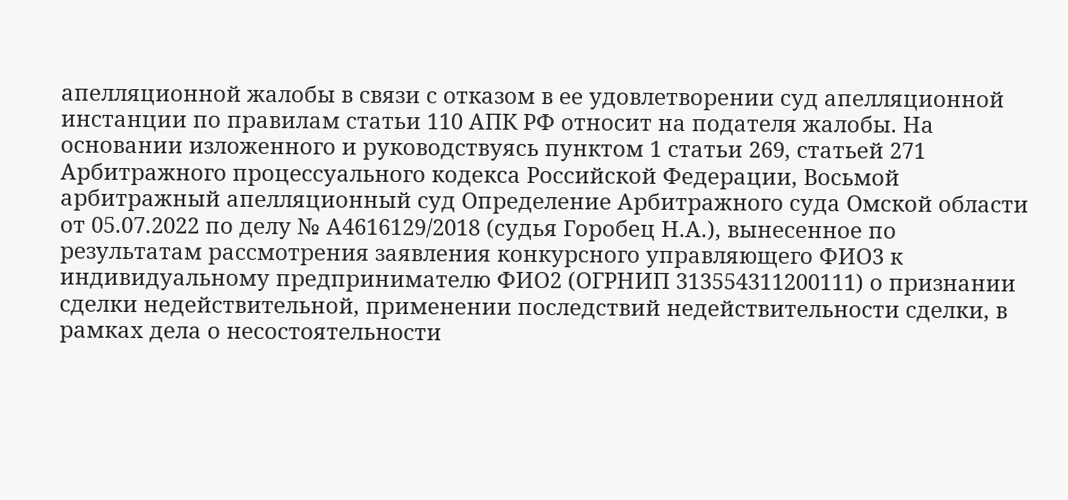апелляционной жалобы в связи с отказом в ее удовлетворении суд апелляционной инстанции по правилам статьи 110 АПК РФ относит на подателя жалобы. На основании изложенного и руководствуясь пунктом 1 статьи 269, статьей 271 Арбитражного процессуального кодекса Российской Федерации, Восьмой арбитражный апелляционный суд Определение Арбитражного суда Омской области от 05.07.2022 по делу № А4616129/2018 (судья Горобец Н.А.), вынесенное по результатам рассмотрения заявления конкурсного управляющего ФИО3 к индивидуальному предпринимателю ФИО2 (ОГРНИП 313554311200111) о признании сделки недействительной, применении последствий недействительности сделки, в рамках дела о несостоятельности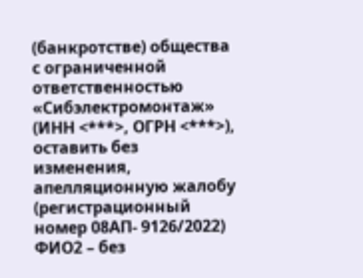(банкротстве) общества с ограниченной ответственностью «Сибэлектромонтаж» (ИНН <***>, ОГРН <***>), оставить без изменения, апелляционную жалобу (регистрационный номер 08АП- 9126/2022) ФИО2 – без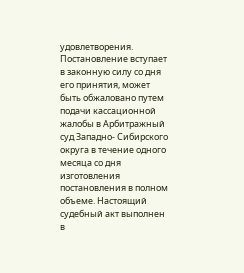удовлетворения. Постановление вступает в законную силу со дня его принятия, может быть обжаловано путем подачи кассационной жалобы в Арбитражный суд Западно- Cибирского округа в течение одного месяца со дня изготовления постановления в полном объеме. Настоящий судебный акт выполнен в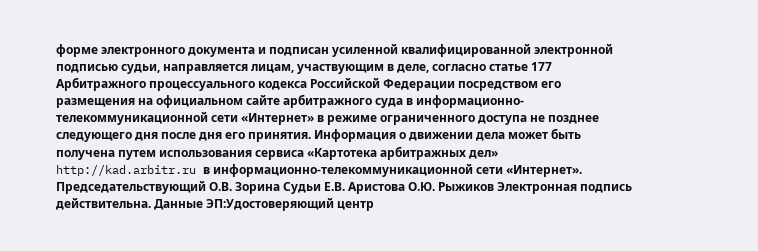форме электронного документа и подписан усиленной квалифицированной электронной подписью судьи, направляется лицам, участвующим в деле, согласно статье 177 Арбитражного процессуального кодекса Российской Федерации посредством его размещения на официальном сайте арбитражного суда в информационно-телекоммуникационной сети «Интернет» в режиме ограниченного доступа не позднее следующего дня после дня его принятия. Информация о движении дела может быть получена путем использования сервиса «Картотека арбитражных дел» http://kad.arbitr.ru в информационно-телекоммуникационной сети «Интернет». Председательствующий О.В. Зорина Судьи Е.В. Аристова О.Ю. Рыжиков Электронная подпись действительна. Данные ЭП:Удостоверяющий центр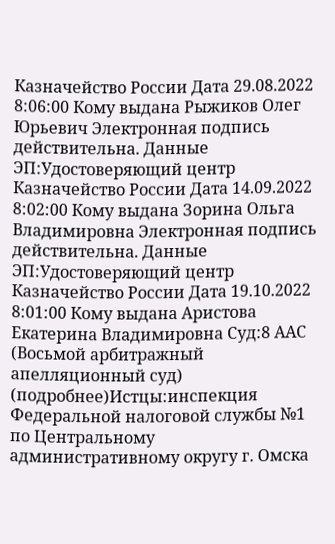Казначейство России Дата 29.08.2022 8:06:00 Кому выдана Рыжиков Олег Юрьевич Электронная подпись действительна. Данные ЭП:Удостоверяющий центр Казначейство России Дата 14.09.2022 8:02:00 Кому выдана Зорина Ольга Владимировна Электронная подпись действительна. Данные ЭП:Удостоверяющий центр Казначейство России Дата 19.10.2022 8:01:00 Кому выдана Аристова Екатерина Владимировна Суд:8 ААС (Восьмой арбитражный апелляционный суд) (подробнее)Истцы:инспекция Федеральной налоговой службы №1 по Центральному административному округу г. Омска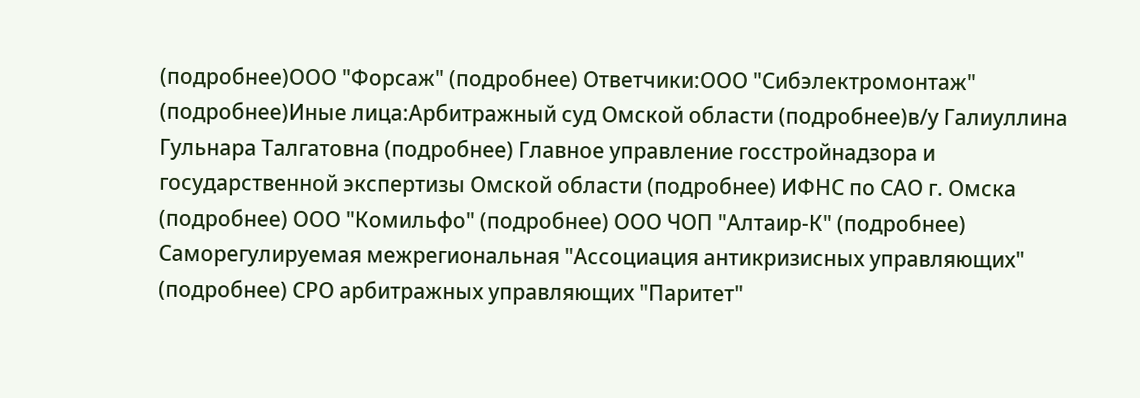(подробнее)ООО "Форсаж" (подробнее) Ответчики:ООО "Сибэлектромонтаж" (подробнее)Иные лица:Арбитражный суд Омской области (подробнее)в/у Галиуллина Гульнара Талгатовна (подробнее) Главное управление госстройнадзора и государственной экспертизы Омской области (подробнее) ИФНС по САО г. Омска (подробнее) ООО "Комильфо" (подробнее) ООО ЧОП "Алтаир-К" (подробнее) Саморегулируемая межрегиональная "Ассоциация антикризисных управляющих" (подробнее) СРО арбитражных управляющих "Паритет"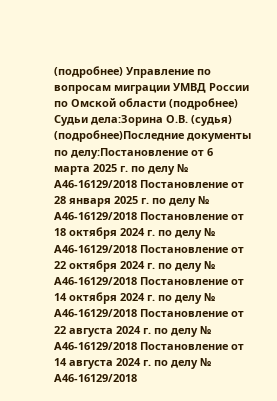(подробнее) Управление по вопросам миграции УМВД России по Омской области (подробнее) Судьи дела:Зорина О.В. (судья) (подробнее)Последние документы по делу:Постановление от 6 марта 2025 г. по делу № А46-16129/2018 Постановление от 28 января 2025 г. по делу № А46-16129/2018 Постановление от 18 октября 2024 г. по делу № А46-16129/2018 Постановление от 22 октября 2024 г. по делу № А46-16129/2018 Постановление от 14 октября 2024 г. по делу № А46-16129/2018 Постановление от 22 августа 2024 г. по делу № А46-16129/2018 Постановление от 14 августа 2024 г. по делу № А46-16129/2018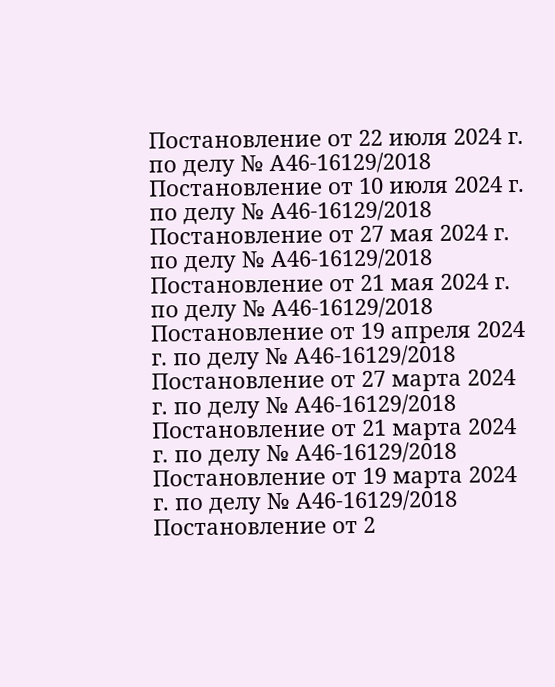Постановление от 22 июля 2024 г. по делу № А46-16129/2018 Постановление от 10 июля 2024 г. по делу № А46-16129/2018 Постановление от 27 мая 2024 г. по делу № А46-16129/2018 Постановление от 21 мая 2024 г. по делу № А46-16129/2018 Постановление от 19 апреля 2024 г. по делу № А46-16129/2018 Постановление от 27 марта 2024 г. по делу № А46-16129/2018 Постановление от 21 марта 2024 г. по делу № А46-16129/2018 Постановление от 19 марта 2024 г. по делу № А46-16129/2018 Постановление от 2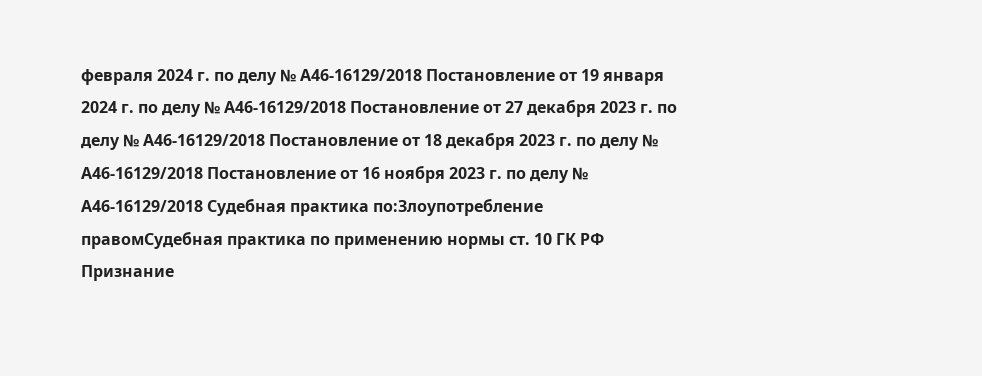февраля 2024 г. по делу № А46-16129/2018 Постановление от 19 января 2024 г. по делу № А46-16129/2018 Постановление от 27 декабря 2023 г. по делу № А46-16129/2018 Постановление от 18 декабря 2023 г. по делу № А46-16129/2018 Постановление от 16 ноября 2023 г. по делу № А46-16129/2018 Судебная практика по:Злоупотребление правомСудебная практика по применению нормы ст. 10 ГК РФ Признание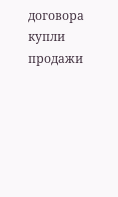договора купли продажи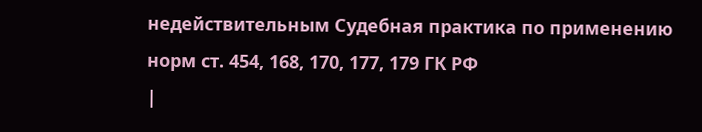недействительным Судебная практика по применению норм ст. 454, 168, 170, 177, 179 ГК РФ
|